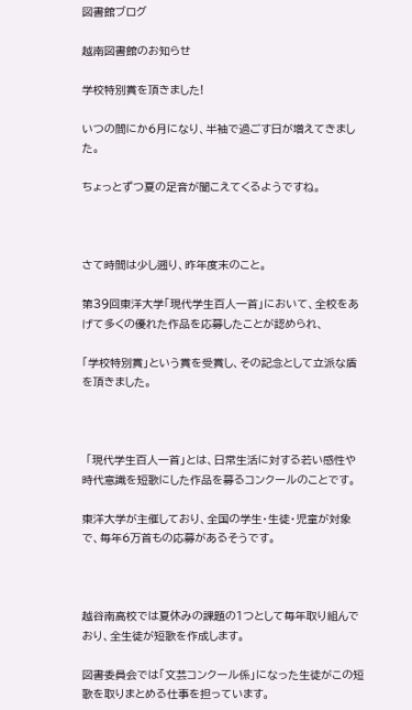図書館ブログ

越南図書館のお知らせ

学校特別賞を頂きました!

いつの間にか6月になり、半袖で過ごす日が増えてきました。

ちょっとずつ夏の足音が聞こえてくるようですね。



さて時間は少し遡り、昨年度末のこと。

第39回東洋大学「現代学生百人一首」において、全校をあげて多くの優れた作品を応募したことが認められ、

「学校特別賞」という賞を受賞し、その記念として立派な盾を頂きました。



 「現代学生百人一首」とは、日常生活に対する若い感性や時代意識を短歌にした作品を募るコンクールのことです。

東洋大学が主催しており、全国の学生・生徒・児童が対象で、毎年6万首もの応募があるそうです。



越谷南高校では夏休みの課題の1つとして毎年取り組んでおり、全生徒が短歌を作成します。

図書委員会では「文芸コンクール係」になった生徒がこの短歌を取りまとめる仕事を担っています。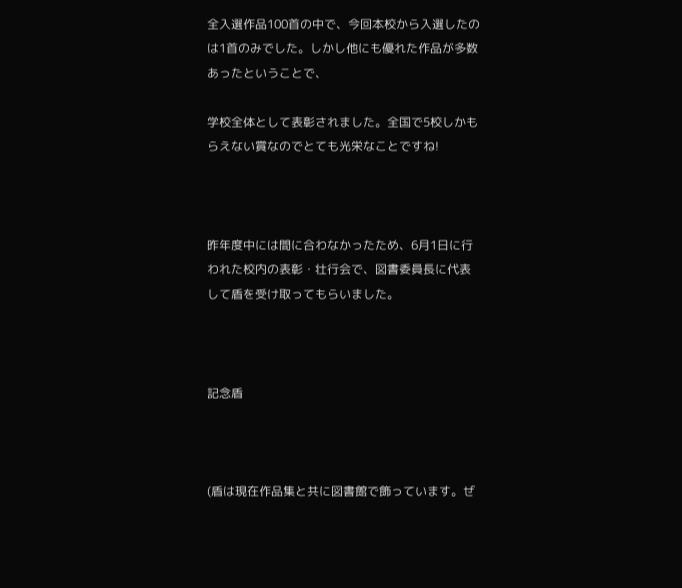全入選作品100首の中で、今回本校から入選したのは1首のみでした。しかし他にも優れた作品が多数あったということで、

学校全体として表彰されました。全国で5校しかもらえない賞なのでとても光栄なことですね!



昨年度中には間に合わなかったため、6月1日に行われた校内の表彰・壮行会で、図書委員長に代表して盾を受け取ってもらいました。



記念盾



(盾は現在作品集と共に図書館で飾っています。ぜ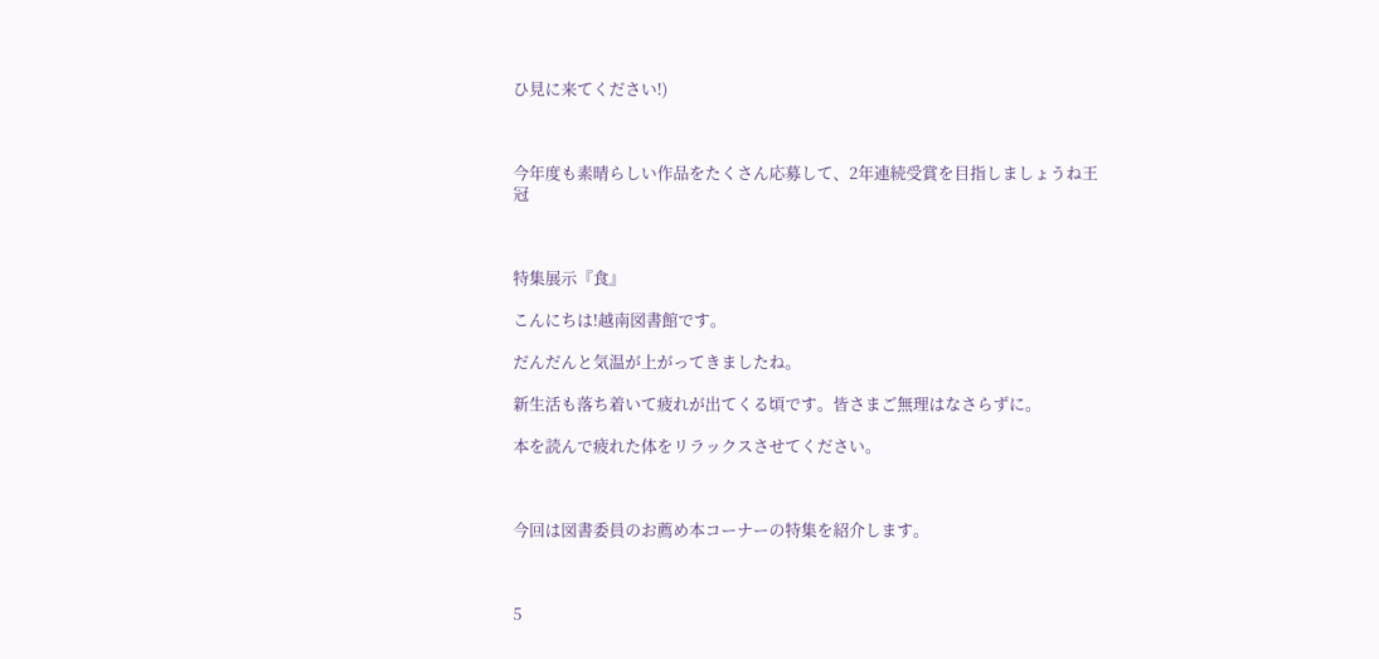ひ見に来てください!)



今年度も素晴らしい作品をたくさん応募して、2年連続受賞を目指しましょうね王冠



特集展示『食』

こんにちは!越南図書館です。

だんだんと気温が上がってきましたね。

新生活も落ち着いて疲れが出てくる頃です。皆さまご無理はなさらずに。

本を読んで疲れた体をリラックスさせてください。



今回は図書委員のお薦め本コーナーの特集を紹介します。



5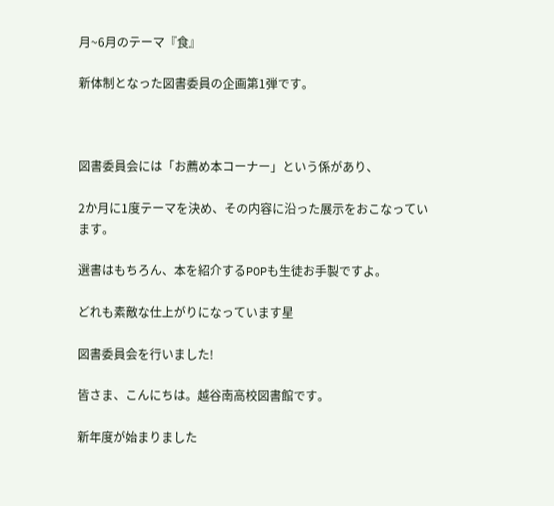月~6月のテーマ『食』

新体制となった図書委員の企画第1弾です。



図書委員会には「お薦め本コーナー」という係があり、

2か月に1度テーマを決め、その内容に沿った展示をおこなっています。

選書はもちろん、本を紹介するPOPも生徒お手製ですよ。

どれも素敵な仕上がりになっています星

図書委員会を行いました!

皆さま、こんにちは。越谷南高校図書館です。

新年度が始まりました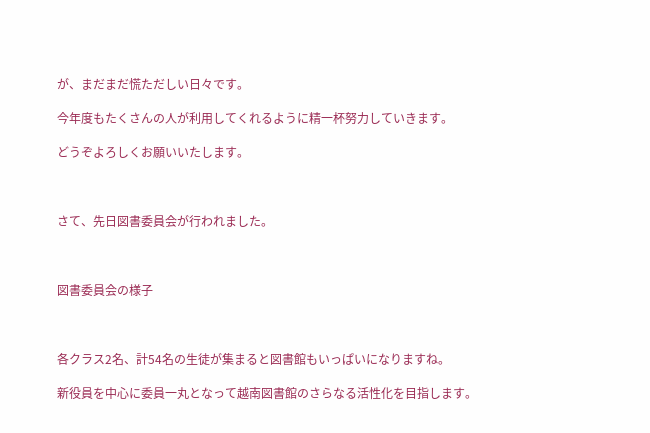が、まだまだ慌ただしい日々です。

今年度もたくさんの人が利用してくれるように精一杯努力していきます。

どうぞよろしくお願いいたします。



さて、先日図書委員会が行われました。



図書委員会の様子



各クラス2名、計54名の生徒が集まると図書館もいっぱいになりますね。

新役員を中心に委員一丸となって越南図書館のさらなる活性化を目指します。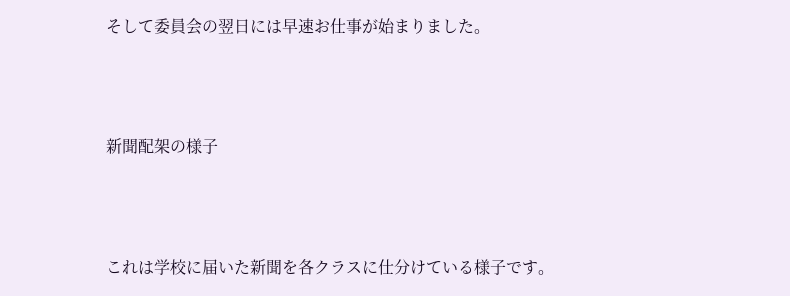そして委員会の翌日には早速お仕事が始まりました。



新聞配架の様子



これは学校に届いた新聞を各クラスに仕分けている様子です。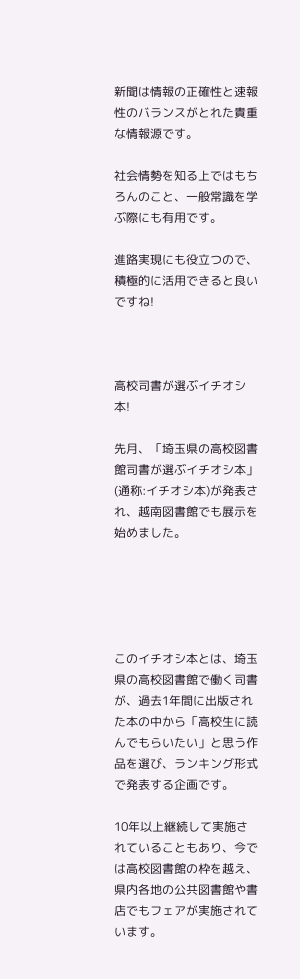新聞は情報の正確性と速報性のバランスがとれた貴重な情報源です。

社会情勢を知る上ではもちろんのこと、一般常識を学ぶ際にも有用です。

進路実現にも役立つので、積極的に活用できると良いですね!



高校司書が選ぶイチオシ本!

先月、「埼玉県の高校図書館司書が選ぶイチオシ本」(通称:イチオシ本)が発表され、越南図書館でも展示を始めました。





このイチオシ本とは、埼玉県の高校図書館で働く司書が、過去1年間に出版された本の中から「高校生に読んでもらいたい」と思う作品を選び、ランキング形式で発表する企画です。

10年以上継続して実施されていることもあり、今では高校図書館の枠を越え、県内各地の公共図書館や書店でもフェアが実施されています。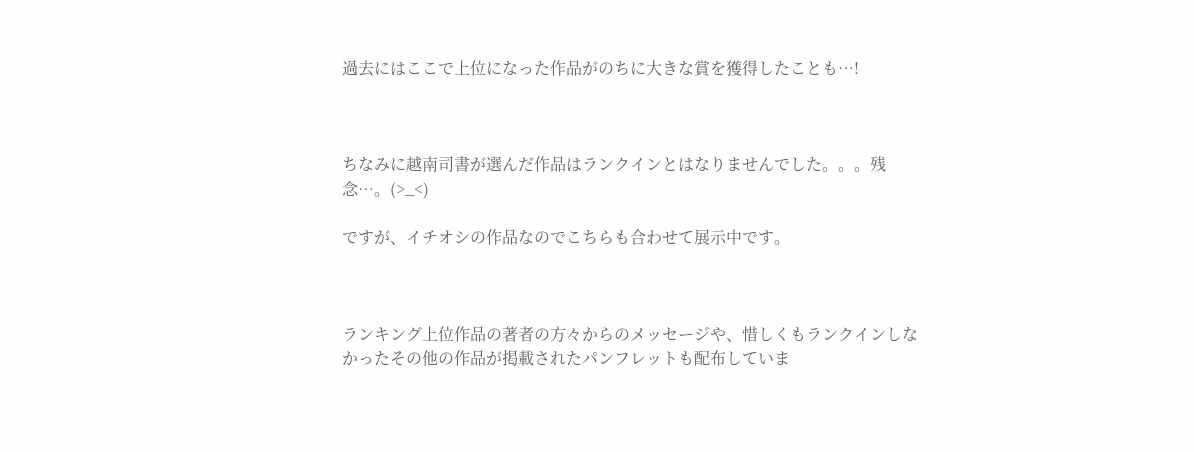過去にはここで上位になった作品がのちに大きな賞を獲得したことも…!



ちなみに越南司書が選んだ作品はランクインとはなりませんでした。。。残念…。(>_<)

ですが、イチオシの作品なのでこちらも合わせて展示中です。



ランキング上位作品の著者の方々からのメッセージや、惜しくもランクインしなかったその他の作品が掲載されたパンフレットも配布していま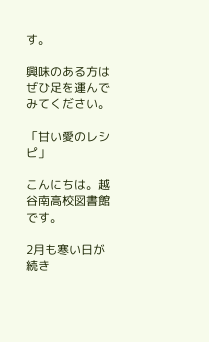す。

興味のある方はぜひ足を運んでみてください。

「甘い愛のレシピ」

こんにちは。越谷南高校図書館です。

2月も寒い日が続き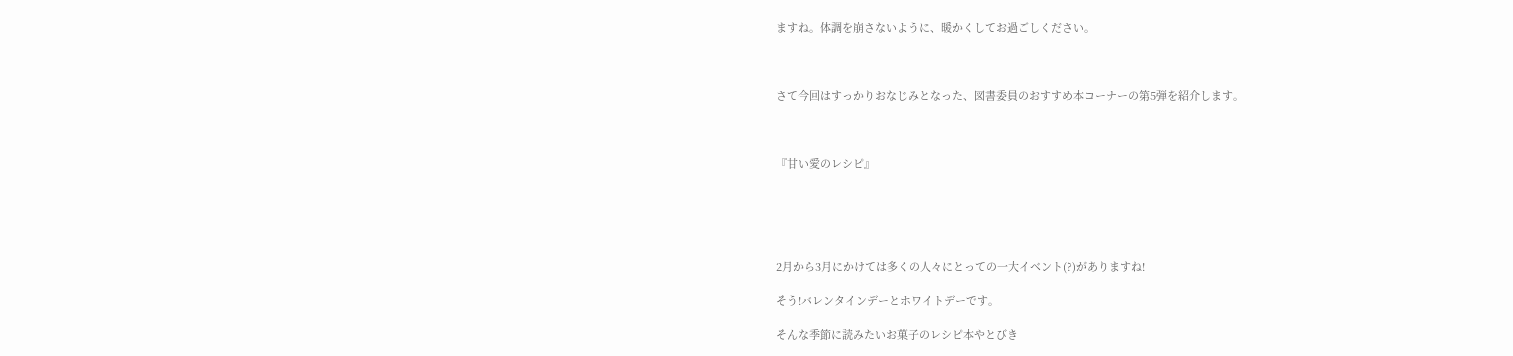ますね。体調を崩さないように、暖かくしてお過ごしください。



さて今回はすっかりおなじみとなった、図書委員のおすすめ本コーナーの第5弾を紹介します。



『甘い愛のレシピ』





2月から3月にかけては多くの人々にとっての一大イベント(?)がありますね!

そう!バレンタインデーとホワイトデーです。

そんな季節に読みたいお菓子のレシピ本やとびき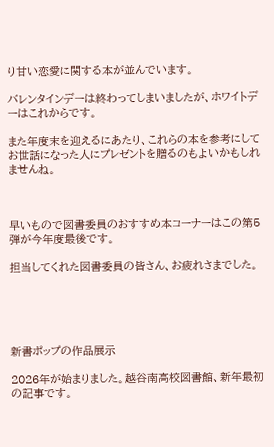り甘い恋愛に関する本が並んでいます。

バレンタインデーは終わってしまいましたが、ホワイトデーはこれからです。

また年度末を迎えるにあたり、これらの本を参考にしてお世話になった人にプレゼントを贈るのもよいかもしれませんね。



早いもので図書委員のおすすめ本コーナーはこの第5弾が今年度最後です。

担当してくれた図書委員の皆さん、お疲れさまでした。





新書ポップの作品展示

2026年が始まりました。越谷南高校図書館、新年最初の記事です。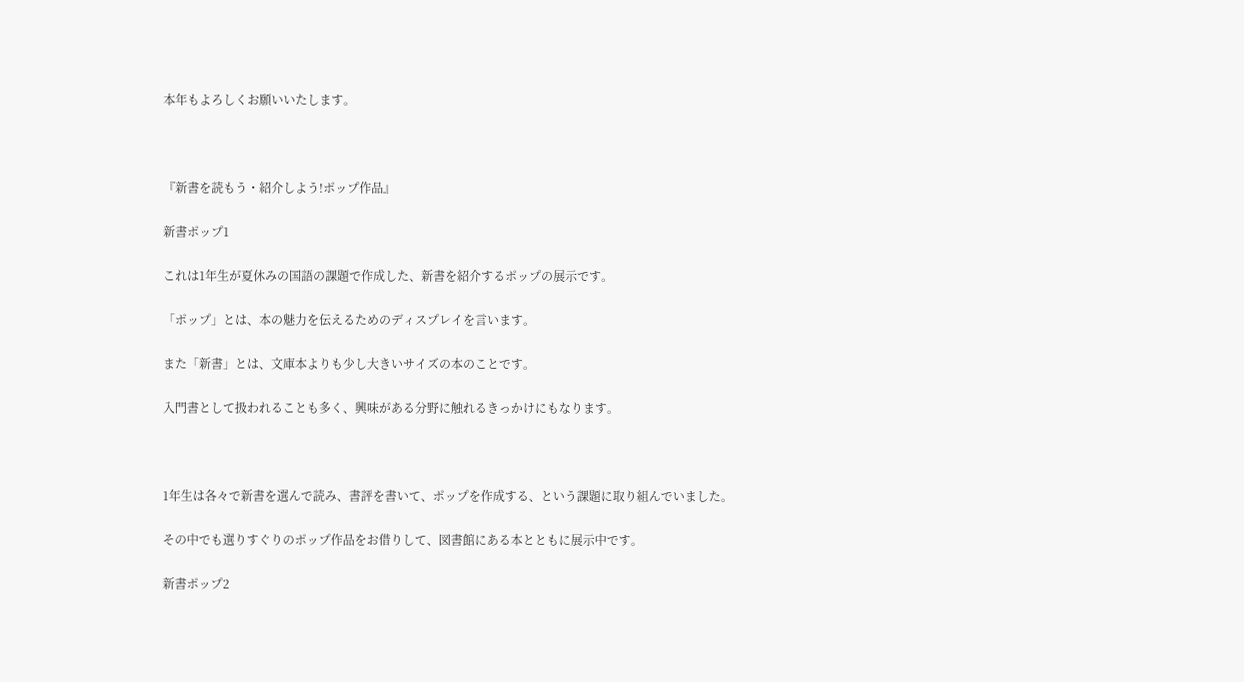本年もよろしくお願いいたします。



『新書を読もう・紹介しよう!ポップ作品』

新書ポップ1

これは1年生が夏休みの国語の課題で作成した、新書を紹介するポップの展示です。

「ポップ」とは、本の魅力を伝えるためのディスプレイを言います。

また「新書」とは、文庫本よりも少し大きいサイズの本のことです。

入門書として扱われることも多く、興味がある分野に触れるきっかけにもなります。



1年生は各々で新書を選んで読み、書評を書いて、ポップを作成する、という課題に取り組んでいました。

その中でも選りすぐりのポップ作品をお借りして、図書館にある本とともに展示中です。

新書ポップ2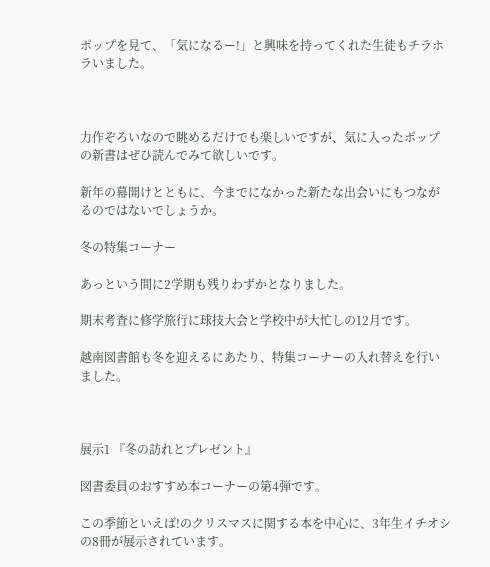ポップを見て、「気になるー!」と興味を持ってくれた生徒もチラホラいました。



力作ぞろいなので眺めるだけでも楽しいですが、気に入ったポップの新書はぜひ読んでみて欲しいです。

新年の幕開けとともに、今までになかった新たな出会いにもつながるのではないでしょうか。

冬の特集コーナー

あっという間に2学期も残りわずかとなりました。

期末考査に修学旅行に球技大会と学校中が大忙しの12月です。

越南図書館も冬を迎えるにあたり、特集コーナーの入れ替えを行いました。



展示1 『冬の訪れとプレゼント』

図書委員のおすすめ本コーナーの第4弾です。

この季節といえば!のクリスマスに関する本を中心に、3年生イチオシの8冊が展示されています。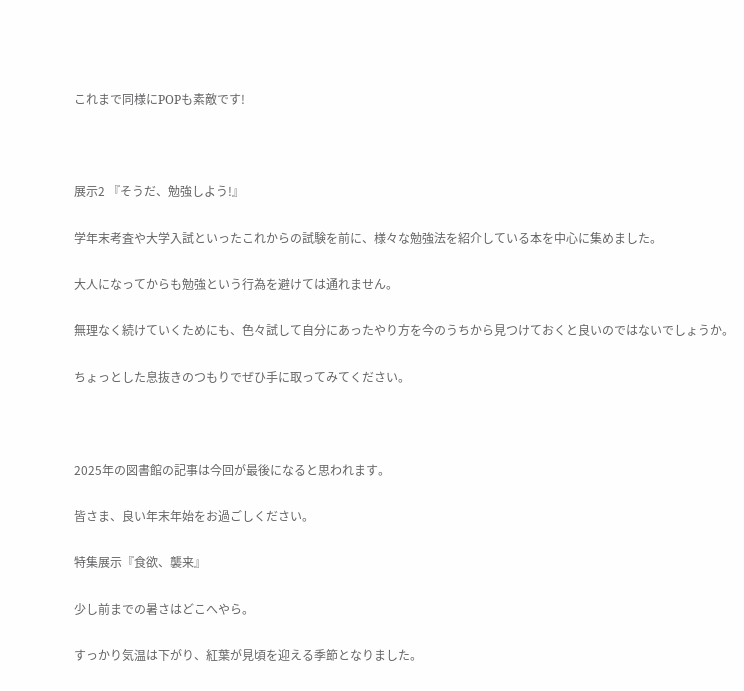これまで同様にPOPも素敵です!



展示2 『そうだ、勉強しよう!』

学年末考査や大学入試といったこれからの試験を前に、様々な勉強法を紹介している本を中心に集めました。

大人になってからも勉強という行為を避けては通れません。

無理なく続けていくためにも、色々試して自分にあったやり方を今のうちから見つけておくと良いのではないでしょうか。

ちょっとした息抜きのつもりでぜひ手に取ってみてください。



2025年の図書館の記事は今回が最後になると思われます。

皆さま、良い年末年始をお過ごしください。

特集展示『食欲、襲来』

少し前までの暑さはどこへやら。

すっかり気温は下がり、紅葉が見頃を迎える季節となりました。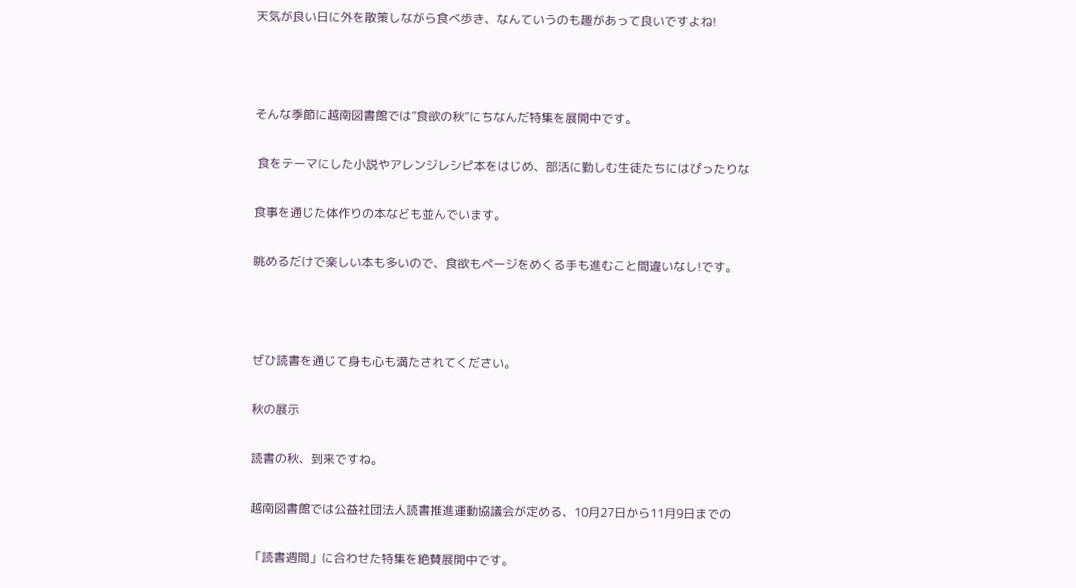天気が良い日に外を散策しながら食べ歩き、なんていうのも趣があって良いですよね!



そんな季節に越南図書館では”食欲の秋”にちなんだ特集を展開中です。

 食をテーマにした小説やアレンジレシピ本をはじめ、部活に勤しむ生徒たちにはぴったりな

食事を通じた体作りの本なども並んでいます。

眺めるだけで楽しい本も多いので、食欲もページをめくる手も進むこと間違いなし!です。



ぜひ読書を通じて身も心も満たされてください。

秋の展示

読書の秋、到来ですね。

越南図書館では公益社団法人読書推進運動協議会が定める、10月27日から11月9日までの

「読書週間」に合わせた特集を絶賛展開中です。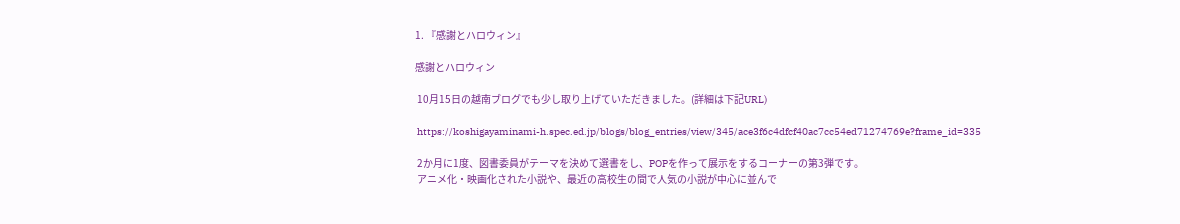1. 『感謝とハロウィン』

感謝とハロウィン

 10月15日の越南ブログでも少し取り上げていただきました。(詳細は下記URL)

 https://koshigayaminami-h.spec.ed.jp/blogs/blog_entries/view/345/ace3f6c4dfcf40ac7cc54ed71274769e?frame_id=335

 2か月に1度、図書委員がテーマを決めて選書をし、POPを作って展示をするコーナーの第3弾です。
 アニメ化・映画化された小説や、最近の高校生の間で人気の小説が中心に並んで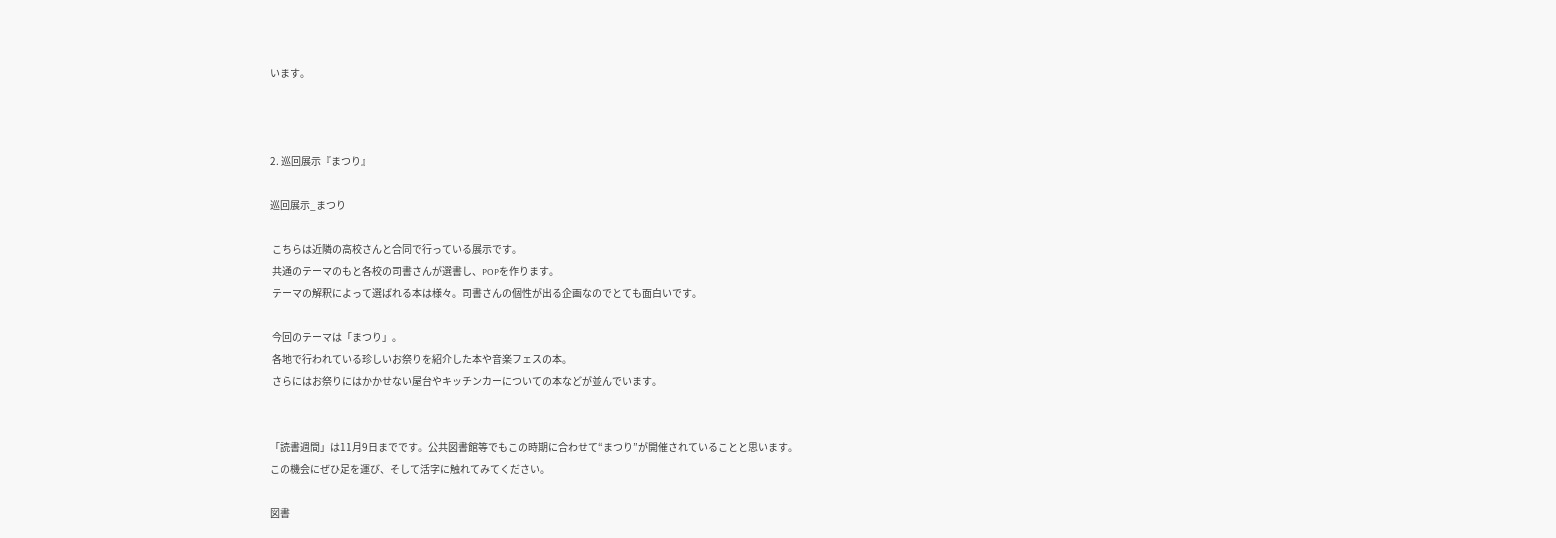います。



2. 巡回展示『まつり』

巡回展示_まつり

 こちらは近隣の高校さんと合同で行っている展示です。
 共通のテーマのもと各校の司書さんが選書し、POPを作ります。
 テーマの解釈によって選ばれる本は様々。司書さんの個性が出る企画なのでとても面白いです。

 今回のテーマは「まつり」。
 各地で行われている珍しいお祭りを紹介した本や音楽フェスの本。
 さらにはお祭りにはかかせない屋台やキッチンカーについての本などが並んでいます。


「読書週間」は11月9日までです。公共図書館等でもこの時期に合わせて“まつり”が開催されていることと思います。
この機会にぜひ足を運び、そして活字に触れてみてください。

図書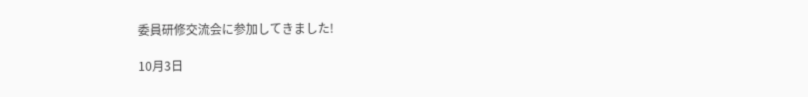委員研修交流会に参加してきました!

10月3日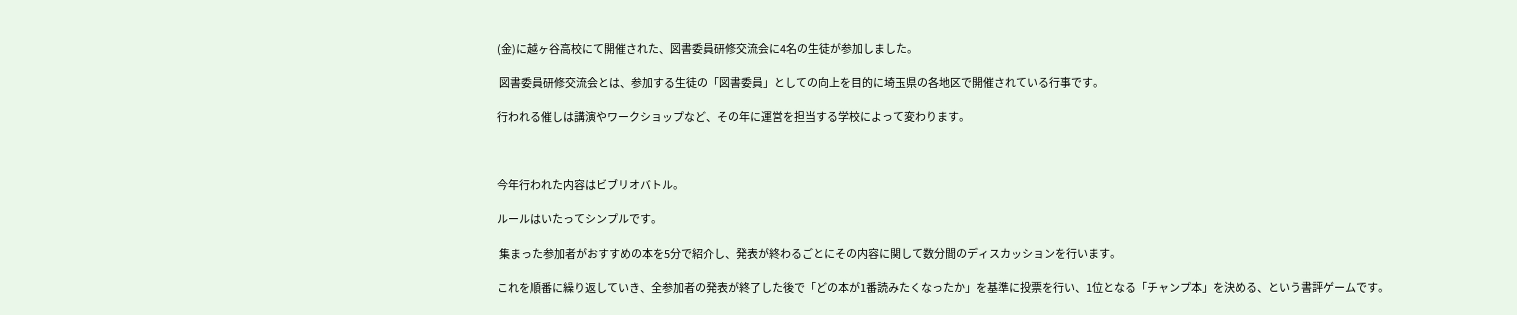(金)に越ヶ谷高校にて開催された、図書委員研修交流会に4名の生徒が参加しました。

 図書委員研修交流会とは、参加する生徒の「図書委員」としての向上を目的に埼玉県の各地区で開催されている行事です。

行われる催しは講演やワークショップなど、その年に運営を担当する学校によって変わります。



今年行われた内容はビブリオバトル。

ルールはいたってシンプルです。

 集まった参加者がおすすめの本を5分で紹介し、発表が終わるごとにその内容に関して数分間のディスカッションを行います。

これを順番に繰り返していき、全参加者の発表が終了した後で「どの本が1番読みたくなったか」を基準に投票を行い、1位となる「チャンプ本」を決める、という書評ゲームです。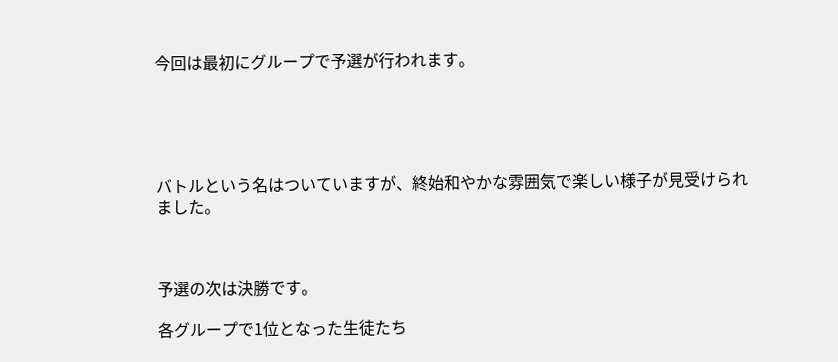今回は最初にグループで予選が行われます。





バトルという名はついていますが、終始和やかな雰囲気で楽しい様子が見受けられました。



予選の次は決勝です。

各グループで1位となった生徒たち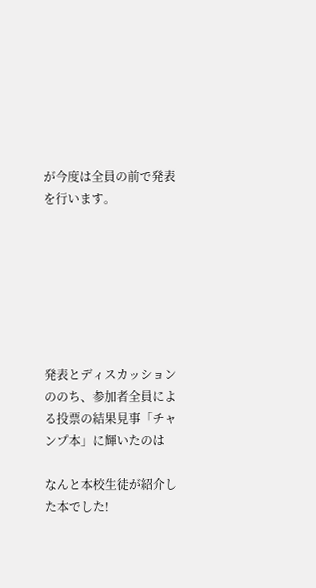が今度は全員の前で発表を行います。







発表とディスカッションののち、参加者全員による投票の結果見事「チャンプ本」に輝いたのは

なんと本校生徒が紹介した本でした!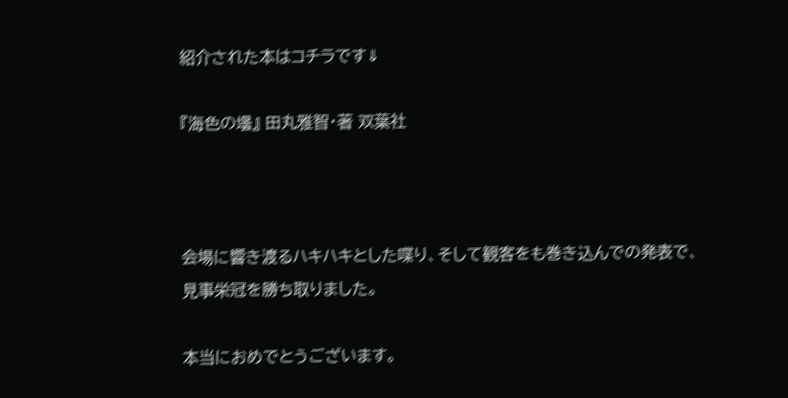紹介された本はコチラです⇓

『海色の壜』 田丸雅智・著 双葉社



会場に響き渡るハキハキとした喋り、そして観客をも巻き込んでの発表で、見事栄冠を勝ち取りました。

本当におめでとうございます。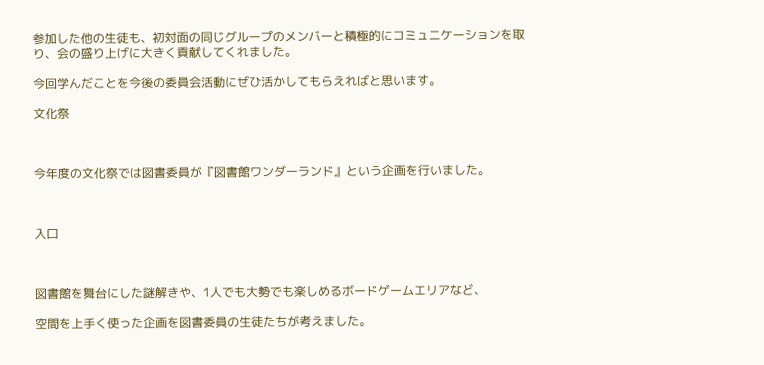参加した他の生徒も、初対面の同じグループのメンバーと積極的にコミュニケーションを取り、会の盛り上げに大きく貢献してくれました。

今回学んだことを今後の委員会活動にぜひ活かしてもらえればと思います。

文化祭



今年度の文化祭では図書委員が『図書館ワンダーランド』という企画を行いました。



入口



図書館を舞台にした謎解きや、1人でも大勢でも楽しめるボードゲームエリアなど、

空間を上手く使った企画を図書委員の生徒たちが考えました。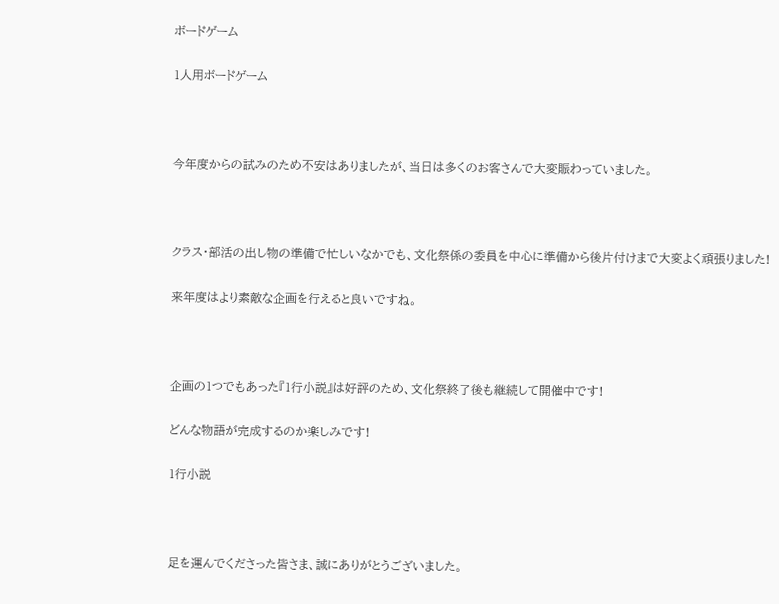ボードゲーム

1人用ボードゲーム



今年度からの試みのため不安はありましたが、当日は多くのお客さんで大変賑わっていました。



クラス・部活の出し物の準備で忙しいなかでも、文化祭係の委員を中心に準備から後片付けまで大変よく頑張りました!

来年度はより素敵な企画を行えると良いですね。



企画の1つでもあった『1行小説』は好評のため、文化祭終了後も継続して開催中です!

どんな物語が完成するのか楽しみです!

1行小説



足を運んでくださった皆さま、誠にありがとうございました。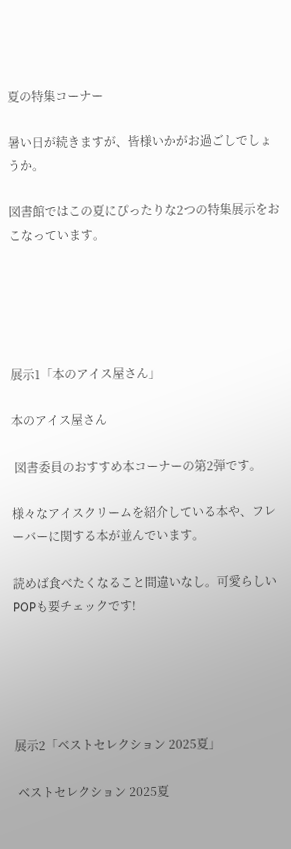夏の特集コーナー

暑い日が続きますが、皆様いかがお過ごしでしょうか。

図書館ではこの夏にぴったりな2つの特集展示をおこなっています。





展示1「本のアイス屋さん」

本のアイス屋さん

 図書委員のおすすめ本コーナーの第2弾です。

様々なアイスクリームを紹介している本や、フレーバーに関する本が並んでいます。

読めば食べたくなること間違いなし。可愛らしいPOPも要チェックです!





展示2「ベストセレクション 2025夏」

 ベストセレクション 2025夏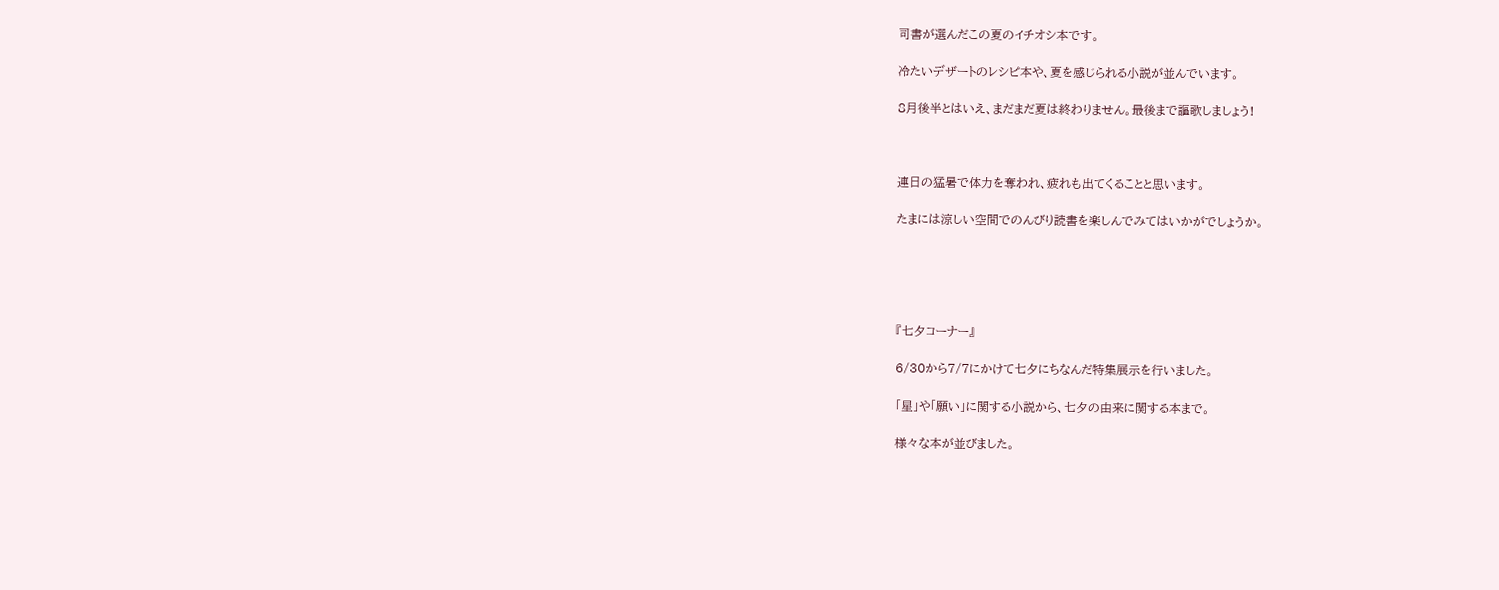司書が選んだこの夏のイチオシ本です。

冷たいデザートのレシピ本や、夏を感じられる小説が並んでいます。

8月後半とはいえ、まだまだ夏は終わりません。最後まで謳歌しましょう!



連日の猛暑で体力を奪われ、疲れも出てくることと思います。

たまには涼しい空間でのんびり読書を楽しんでみてはいかがでしょうか。





『七夕コーナー』

6/30から7/7にかけて七夕にちなんだ特集展示を行いました。

「星」や「願い」に関する小説から、七夕の由来に関する本まで。

様々な本が並びました。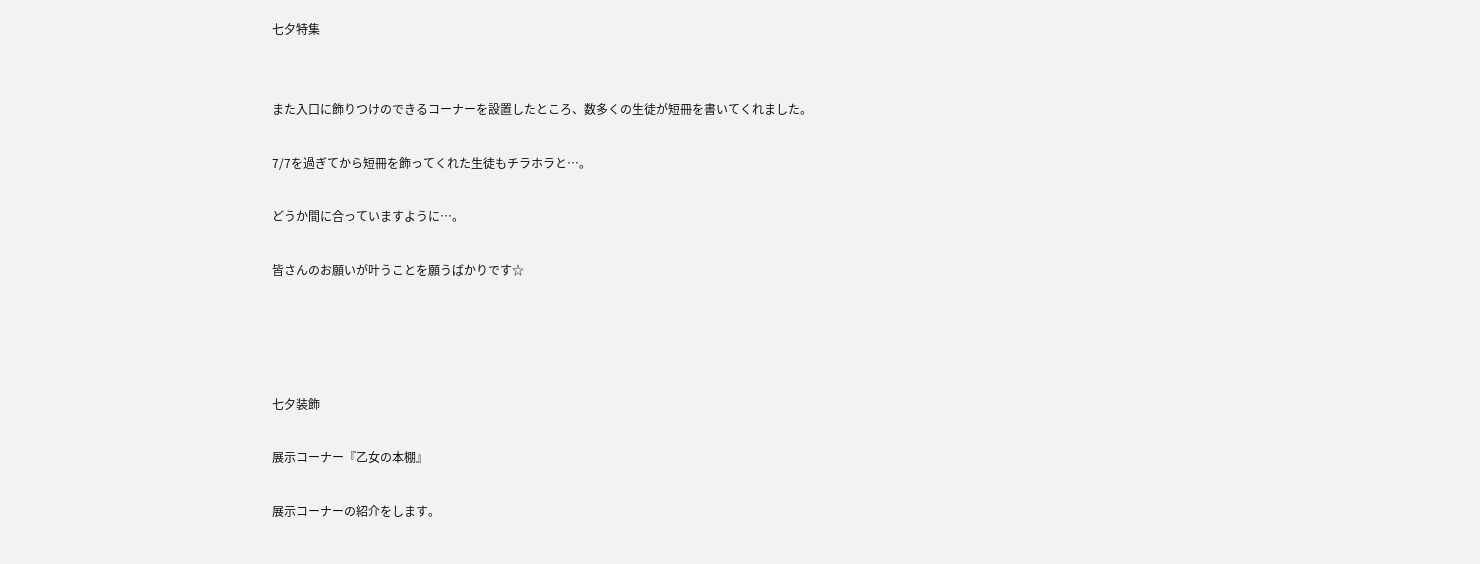七夕特集


また入口に飾りつけのできるコーナーを設置したところ、数多くの生徒が短冊を書いてくれました。

7/7を過ぎてから短冊を飾ってくれた生徒もチラホラと⋯。

どうか間に合っていますように…。

皆さんのお願いが叶うことを願うばかりです☆




七夕装飾

展示コーナー『乙女の本棚』

展示コーナーの紹介をします。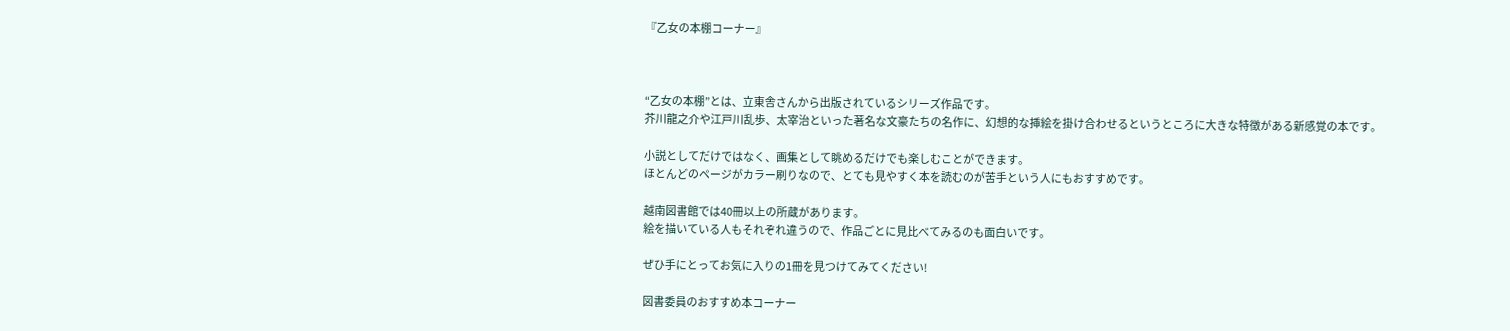『乙女の本棚コーナー』



“乙女の本棚”とは、立東舎さんから出版されているシリーズ作品です。
芥川龍之介や江戸川乱歩、太宰治といった著名な文豪たちの名作に、幻想的な挿絵を掛け合わせるというところに大きな特徴がある新感覚の本です。

小説としてだけではなく、画集として眺めるだけでも楽しむことができます。
ほとんどのページがカラー刷りなので、とても見やすく本を読むのが苦手という人にもおすすめです。

越南図書館では40冊以上の所蔵があります。
絵を描いている人もそれぞれ違うので、作品ごとに見比べてみるのも面白いです。

ぜひ手にとってお気に入りの1冊を見つけてみてください!

図書委員のおすすめ本コーナー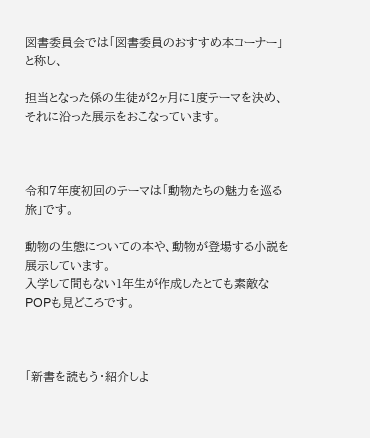図書委員会では「図書委員のおすすめ本コーナー」と称し、

担当となった係の生徒が2ヶ月に1度テーマを決め、それに沿った展示をおこなっています。



令和7年度初回のテーマは「動物たちの魅力を巡る旅」です。

動物の生態についての本や、動物が登場する小説を展示しています。
入学して間もない1年生が作成したとても素敵なPOPも見どころです。



「新書を読もう・紹介しよ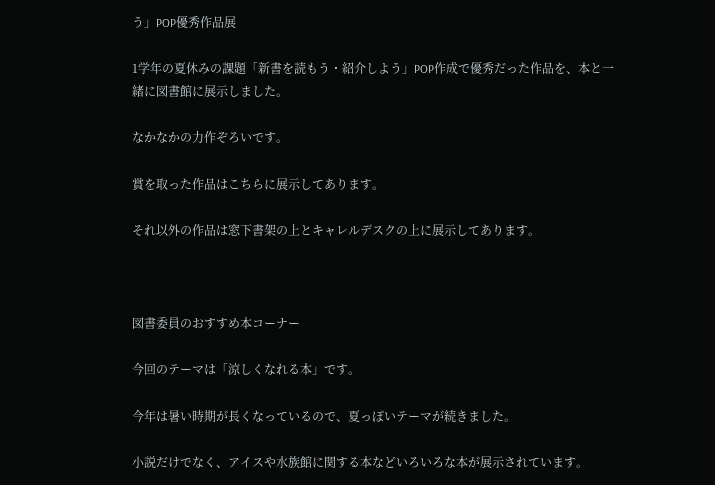う」POP優秀作品展

1学年の夏休みの課題「新書を読もう・紹介しよう」POP作成で優秀だった作品を、本と一緒に図書館に展示しました。

なかなかの力作ぞろいです。

賞を取った作品はこちらに展示してあります。

それ以外の作品は窓下書架の上とキャレルデスクの上に展示してあります。



図書委員のおすすめ本コーナー

今回のテーマは「涼しくなれる本」です。

今年は暑い時期が長くなっているので、夏っぽいテーマが続きました。

小説だけでなく、アイスや水族館に関する本などいろいろな本が展示されています。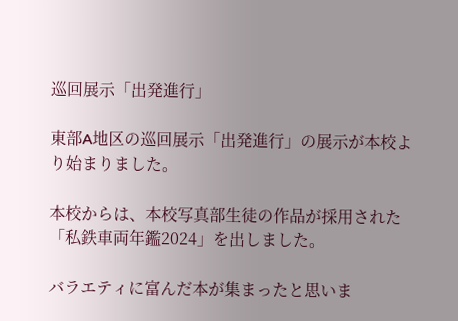巡回展示「出発進行」

東部A地区の巡回展示「出発進行」の展示が本校より始まりました。

本校からは、本校写真部生徒の作品が採用された「私鉄車両年鑑2024」を出しました。

バラエティに富んだ本が集まったと思いま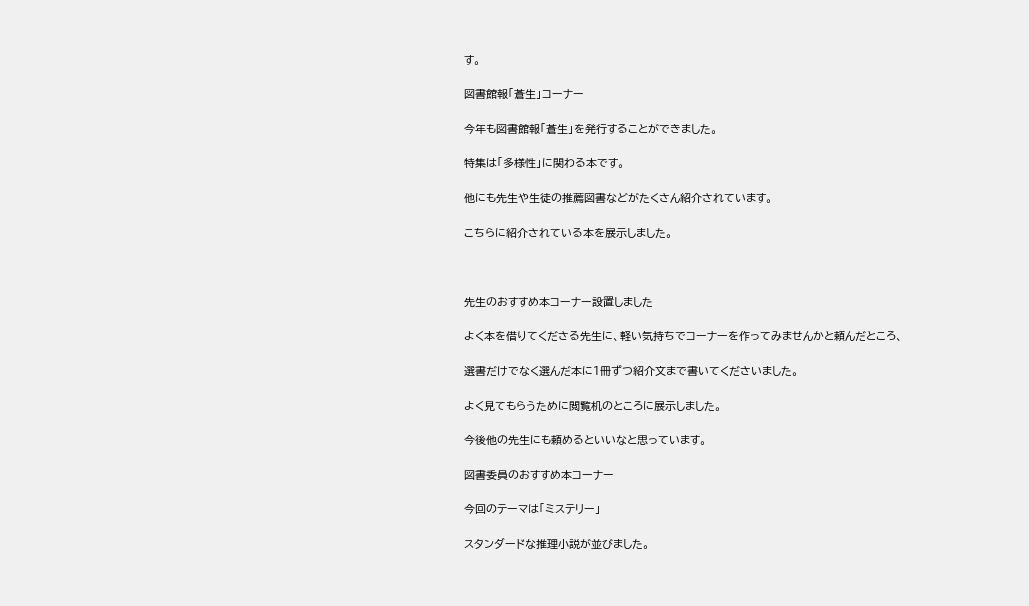す。

図書館報「蒼生」コーナー

今年も図書館報「蒼生」を発行することができました。

特集は「多様性」に関わる本です。

他にも先生や生徒の推薦図書などがたくさん紹介されています。

こちらに紹介されている本を展示しました。



先生のおすすめ本コーナー設置しました

よく本を借りてくださる先生に、軽い気持ちでコーナーを作ってみませんかと頼んだところ、

選書だけでなく選んだ本に1冊ずつ紹介文まで書いてくださいました。

よく見てもらうために閲覧机のところに展示しました。

今後他の先生にも頼めるといいなと思っています。

図書委員のおすすめ本コーナー

今回のテーマは「ミステリー」

スタンダードな推理小説が並びました。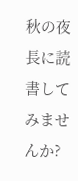秋の夜長に読書してみませんか?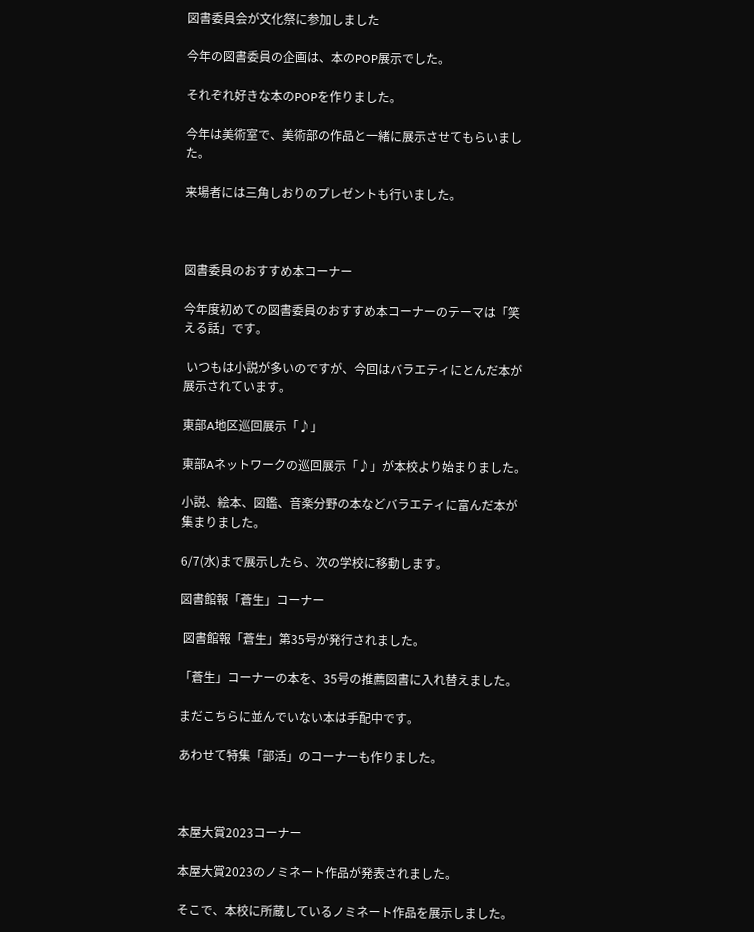図書委員会が文化祭に参加しました

今年の図書委員の企画は、本のPOP展示でした。

それぞれ好きな本のPOPを作りました。

今年は美術室で、美術部の作品と一緒に展示させてもらいました。

来場者には三角しおりのプレゼントも行いました。



図書委員のおすすめ本コーナー

今年度初めての図書委員のおすすめ本コーナーのテーマは「笑える話」です。

 いつもは小説が多いのですが、今回はバラエティにとんだ本が展示されています。

東部A地区巡回展示「♪」

東部Aネットワークの巡回展示「♪」が本校より始まりました。

小説、絵本、図鑑、音楽分野の本などバラエティに富んだ本が集まりました。

6/7(水)まで展示したら、次の学校に移動します。

図書館報「蒼生」コーナー

 図書館報「蒼生」第35号が発行されました。

「蒼生」コーナーの本を、35号の推薦図書に入れ替えました。

まだこちらに並んでいない本は手配中です。

あわせて特集「部活」のコーナーも作りました。



本屋大賞2023コーナー

本屋大賞2023のノミネート作品が発表されました。

そこで、本校に所蔵しているノミネート作品を展示しました。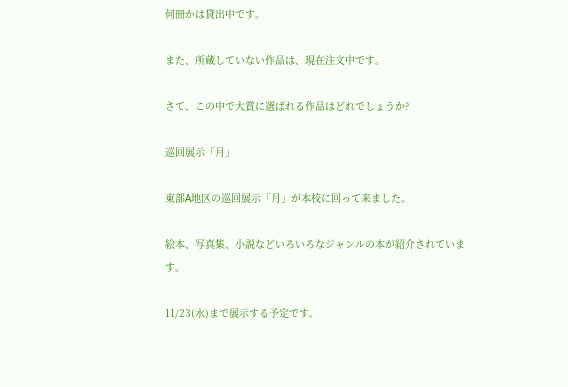何冊かは貸出中です。

また、所蔵していない作品は、現在注文中です。

さて、この中で大賞に選ばれる作品はどれでしょうか?

巡回展示「月」

東部A地区の巡回展示「月」が本校に回って来ました。

絵本、写真集、小説などいろいろなジャンルの本が紹介されています。

11/23(水)まで展示する予定です。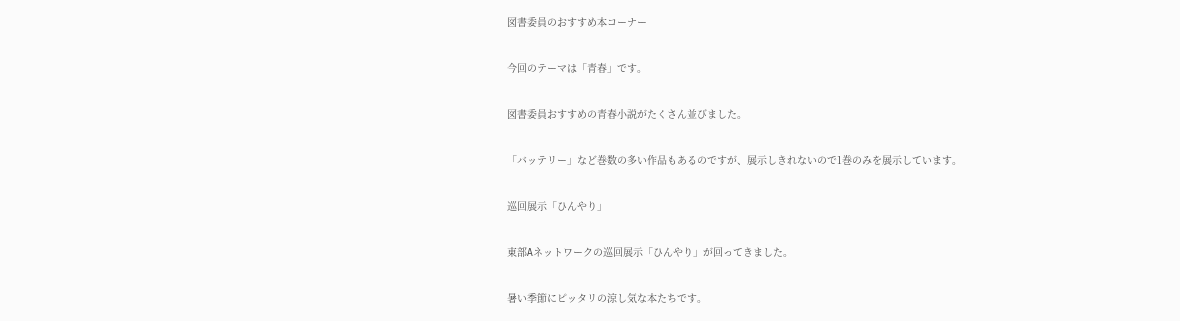図書委員のおすすめ本コーナー

今回のテーマは「青春」です。

図書委員おすすめの青春小説がたくさん並びました。

「バッテリー」など巻数の多い作品もあるのですが、展示しきれないので1巻のみを展示しています。

巡回展示「ひんやり」

東部Aネットワークの巡回展示「ひんやり」が回ってきました。

暑い季節にピッタリの涼し気な本たちです。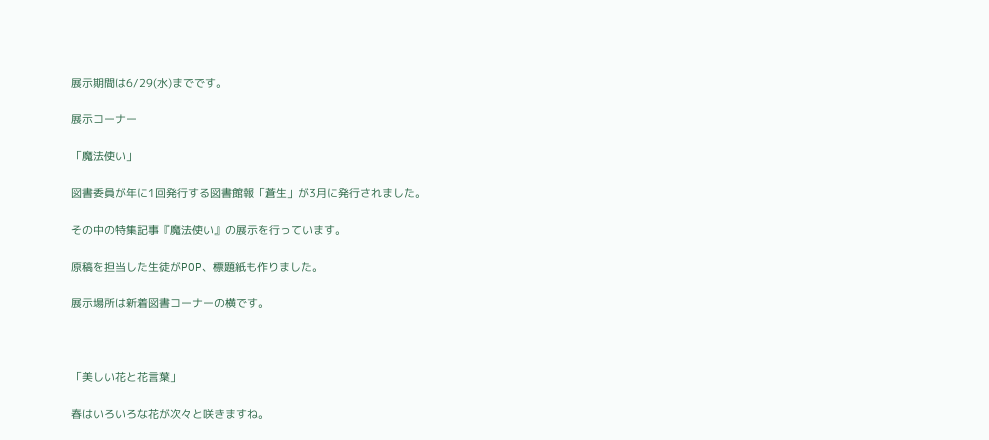展示期間は6/29(水)までです。

展示コーナー

「魔法使い」

図書委員が年に1回発行する図書館報「蒼生」が3月に発行されました。

その中の特集記事『魔法使い』の展示を行っています。

原稿を担当した生徒がPOP、標題紙も作りました。

展示場所は新着図書コーナーの横です。



「美しい花と花言葉」

春はいろいろな花が次々と咲きますね。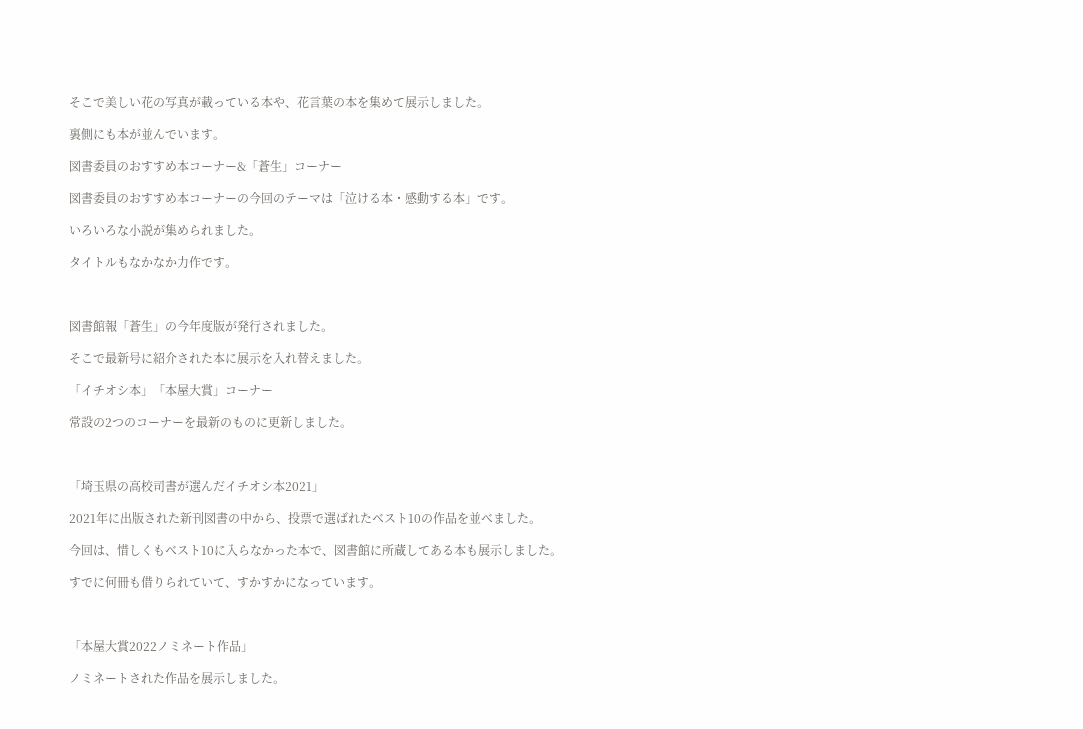そこで美しい花の写真が載っている本や、花言葉の本を集めて展示しました。

裏側にも本が並んでいます。

図書委員のおすすめ本コーナー&「蒼生」コーナー

図書委員のおすすめ本コーナーの今回のテーマは「泣ける本・感動する本」です。

いろいろな小説が集められました。

タイトルもなかなか力作です。



図書館報「蒼生」の今年度版が発行されました。

そこで最新号に紹介された本に展示を入れ替えました。

「イチオシ本」「本屋大賞」コーナー

常設の2つのコーナーを最新のものに更新しました。



「埼玉県の高校司書が選んだイチオシ本2021」

2021年に出版された新刊図書の中から、投票で選ばれたベスト10の作品を並べました。

今回は、惜しくもベスト10に入らなかった本で、図書館に所蔵してある本も展示しました。

すでに何冊も借りられていて、すかすかになっています。



「本屋大賞2022ノミネート作品」

ノミネートされた作品を展示しました。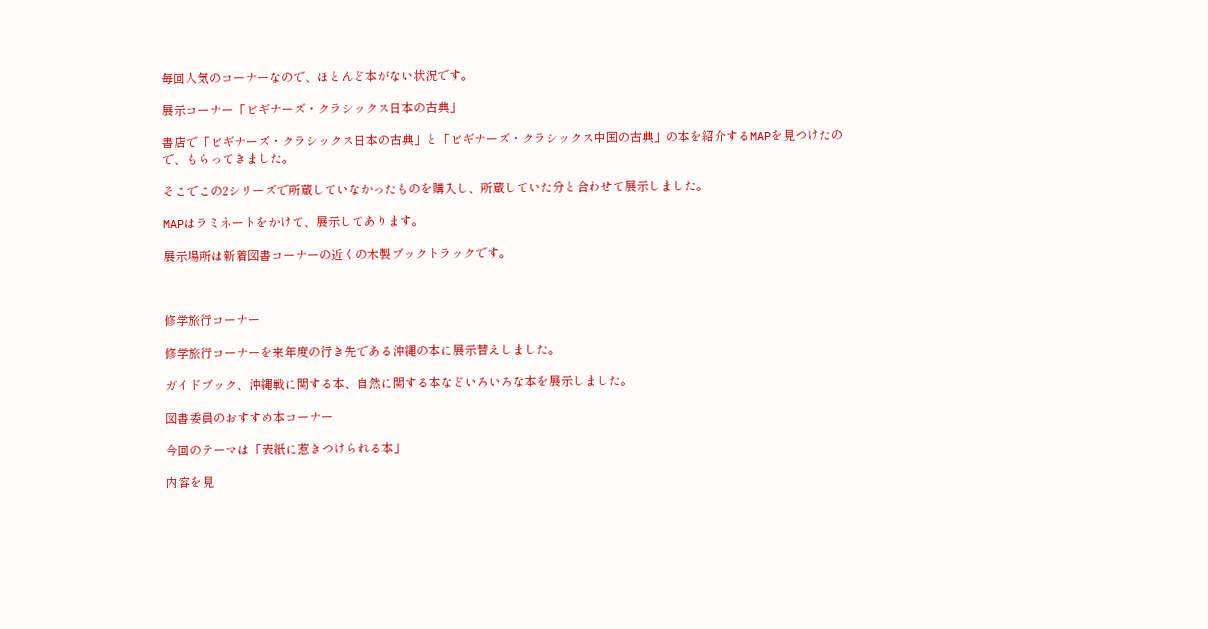毎回人気のコーナーなので、ほとんど本がない状況です。

展示コーナー「ビギナーズ・クラシックス日本の古典」

書店で「ビギナーズ・クラシックス日本の古典」と「ビギナーズ・クラシックス中国の古典」の本を紹介するMAPを見つけたので、もらってきました。

そこでこの2シリーズで所蔵していなかったものを購入し、所蔵していた分と合わせて展示しました。

MAPはラミネートをかけて、展示してあります。

展示場所は新着図書コーナーの近くの木製ブックトラックです。



修学旅行コーナー

修学旅行コーナーを来年度の行き先である沖縄の本に展示替えしました。

ガイドブック、沖縄戦に関する本、自然に関する本などいろいろな本を展示しました。

図書委員のおすすめ本コーナー

今回のテーマは「表紙に惹きつけられる本」

内容を見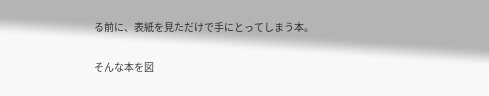る前に、表紙を見ただけで手にとってしまう本。

そんな本を図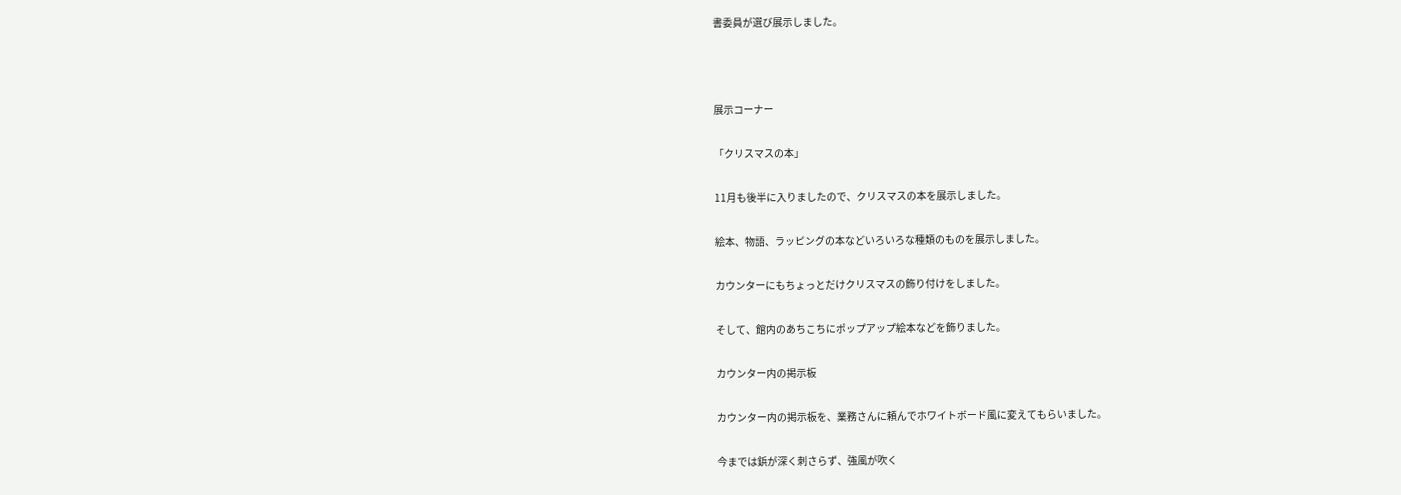書委員が選び展示しました。



展示コーナー

「クリスマスの本」

11月も後半に入りましたので、クリスマスの本を展示しました。

絵本、物語、ラッピングの本などいろいろな種類のものを展示しました。

カウンターにもちょっとだけクリスマスの飾り付けをしました。

そして、館内のあちこちにポップアップ絵本などを飾りました。

カウンター内の掲示板

カウンター内の掲示板を、業務さんに頼んでホワイトボード風に変えてもらいました。

今までは鋲が深く刺さらず、強風が吹く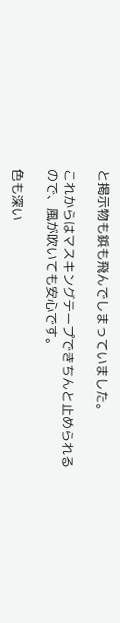と掲示物も鋲も飛んでしまっていました。

これからはマスキングテープできちんと止められるので、風が吹いても安心です。

色も深い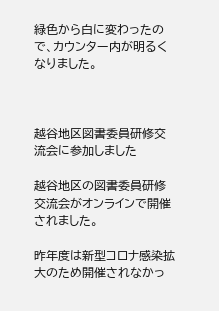緑色から白に変わったので、カウンター内が明るくなりました。



越谷地区図書委員研修交流会に参加しました

越谷地区の図書委員研修交流会がオンラインで開催されました。

昨年度は新型コロナ感染拡大のため開催されなかっ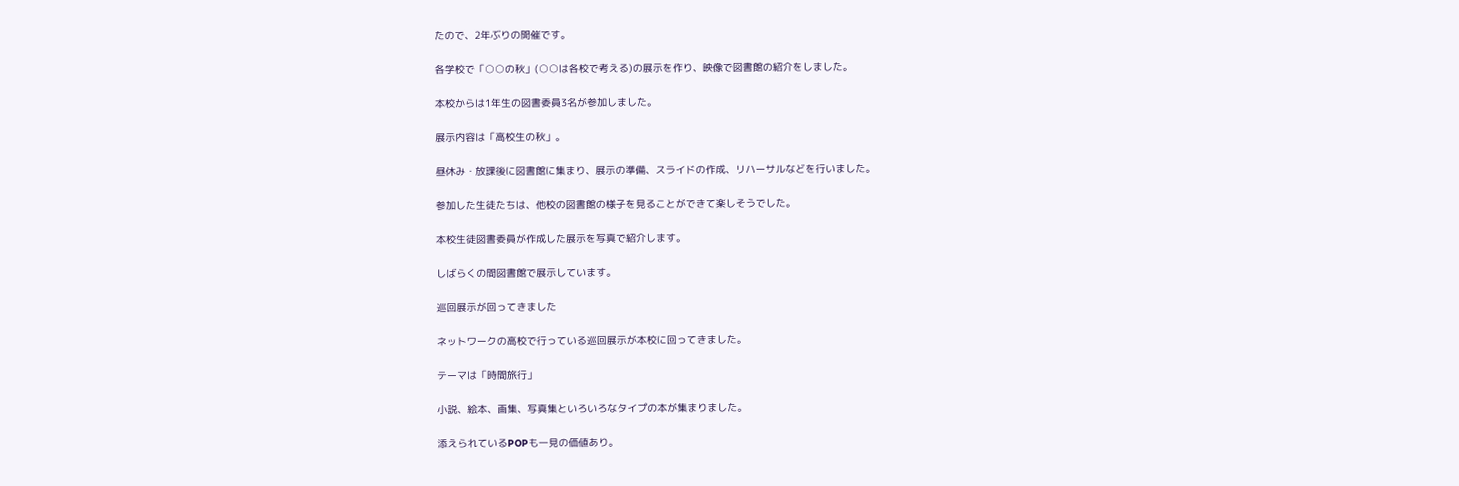たので、2年ぶりの開催です。

各学校で「○○の秋」(○○は各校で考える)の展示を作り、映像で図書館の紹介をしました。

本校からは1年生の図書委員3名が参加しました。

展示内容は「高校生の秋」。

昼休み・放課後に図書館に集まり、展示の準備、スライドの作成、リハーサルなどを行いました。

参加した生徒たちは、他校の図書館の様子を見ることができて楽しそうでした。

本校生徒図書委員が作成した展示を写真で紹介します。

しばらくの間図書館で展示しています。

巡回展示が回ってきました

ネットワークの高校で行っている巡回展示が本校に回ってきました。

テーマは「時間旅行」

小説、絵本、画集、写真集といろいろなタイプの本が集まりました。

添えられているPOPも一見の価値あり。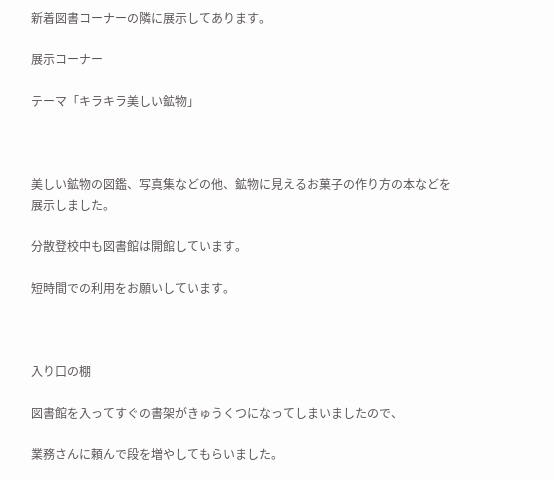新着図書コーナーの隣に展示してあります。

展示コーナー

テーマ「キラキラ美しい鉱物」



美しい鉱物の図鑑、写真集などの他、鉱物に見えるお菓子の作り方の本などを展示しました。

分散登校中も図書館は開館しています。

短時間での利用をお願いしています。



入り口の棚

図書館を入ってすぐの書架がきゅうくつになってしまいましたので、

業務さんに頼んで段を増やしてもらいました。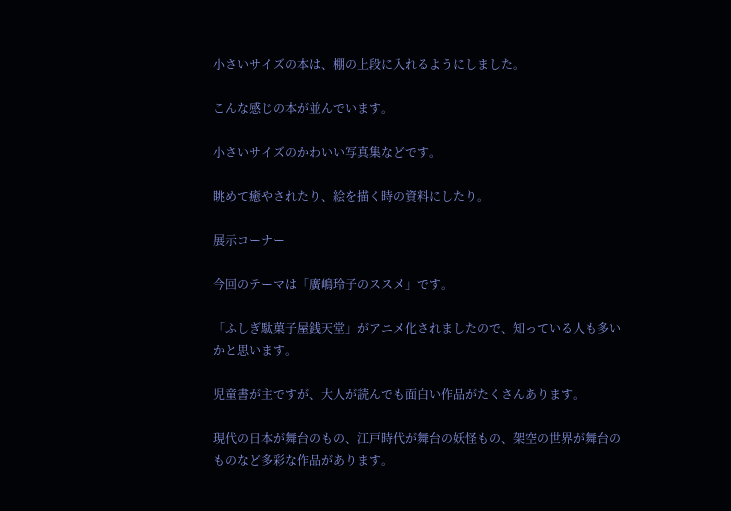小さいサイズの本は、棚の上段に入れるようにしました。

こんな感じの本が並んでいます。

小さいサイズのかわいい写真集などです。

眺めて癒やされたり、絵を描く時の資料にしたり。

展示コーナー

今回のテーマは「廣嶋玲子のススメ」です。

「ふしぎ駄菓子屋銭天堂」がアニメ化されましたので、知っている人も多いかと思います。

児童書が主ですが、大人が読んでも面白い作品がたくさんあります。

現代の日本が舞台のもの、江戸時代が舞台の妖怪もの、架空の世界が舞台のものなど多彩な作品があります。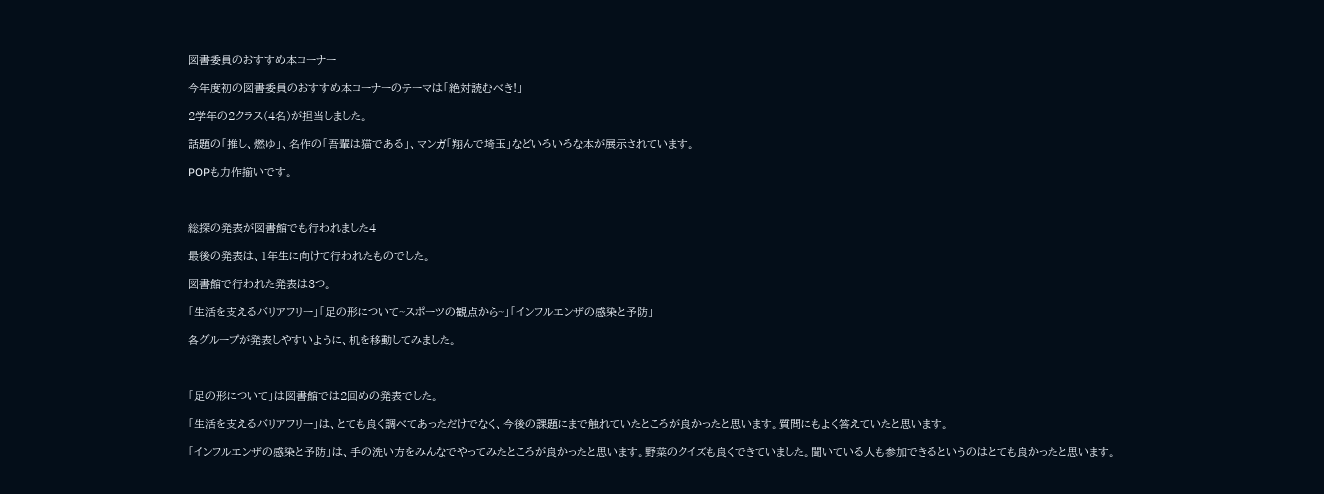図書委員のおすすめ本コーナー

今年度初の図書委員のおすすめ本コーナーのテーマは「絶対読むべき!」

2学年の2クラス(4名)が担当しました。

話題の「推し、燃ゆ」、名作の「吾輩は猫である」、マンガ「翔んで埼玉」などいろいろな本が展示されています。

POPも力作揃いです。



総探の発表が図書館でも行われました4

最後の発表は、1年生に向けて行われたものでした。

図書館で行われた発表は3つ。

「生活を支えるバリアフリー」「足の形について~スポーツの観点から~」「インフルエンザの感染と予防」

各グループが発表しやすいように、机を移動してみました。



「足の形について」は図書館では2回めの発表でした。

「生活を支えるバリアフリー」は、とても良く調べてあっただけでなく、今後の課題にまで触れていたところが良かったと思います。質問にもよく答えていたと思います。

「インフルエンザの感染と予防」は、手の洗い方をみんなでやってみたところが良かったと思います。野菜のクイズも良くできていました。聞いている人も参加できるというのはとても良かったと思います。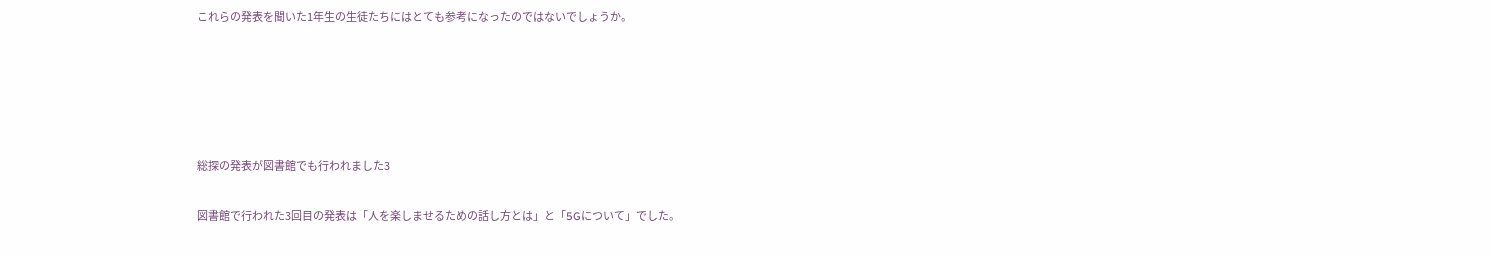これらの発表を聞いた1年生の生徒たちにはとても参考になったのではないでしょうか。





総探の発表が図書館でも行われました3

図書館で行われた3回目の発表は「人を楽しませるための話し方とは」と「5Gについて」でした。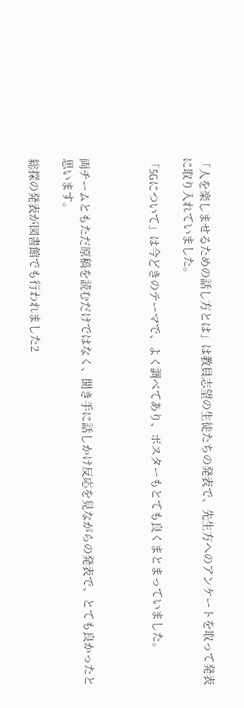「人を楽しませるための話し方とは」は教員志望の生徒たちの発表で、先生方へのアンケートを取って発表に取り入れていました。

「5Gについて」は今どきのテーマで、よく調べてあり、ポスターもとても良くまとまっていました。



両チームともただ原稿を読むだけではなく、聞き手に話しかけ反応を見ながらの発表で、とても良かったと思います。

総探の発表が図書館でも行われました2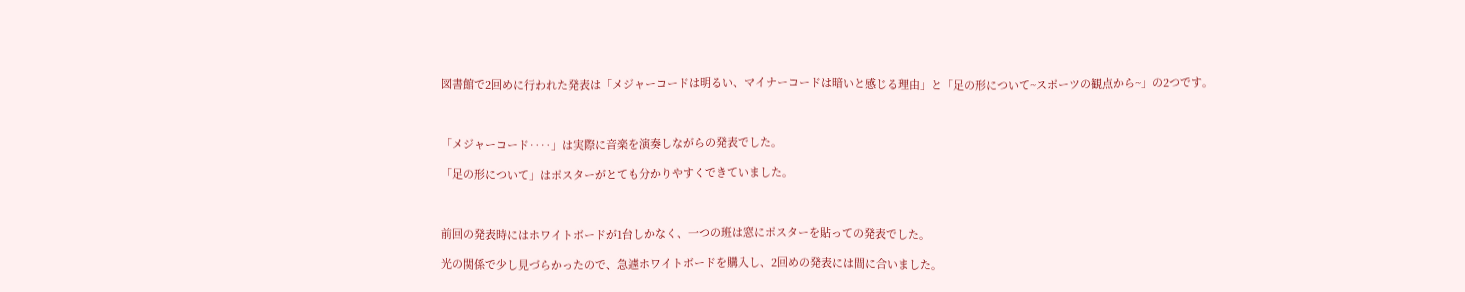図書館で2回めに行われた発表は「メジャーコードは明るい、マイナーコードは暗いと感じる理由」と「足の形について~スポーツの観点から~」の2つです。



「メジャーコード‥‥」は実際に音楽を演奏しながらの発表でした。

「足の形について」はポスターがとても分かりやすくできていました。



前回の発表時にはホワイトボードが1台しかなく、一つの班は窓にポスターを貼っての発表でした。

光の関係で少し見づらかったので、急遽ホワイトボードを購入し、2回めの発表には間に合いました。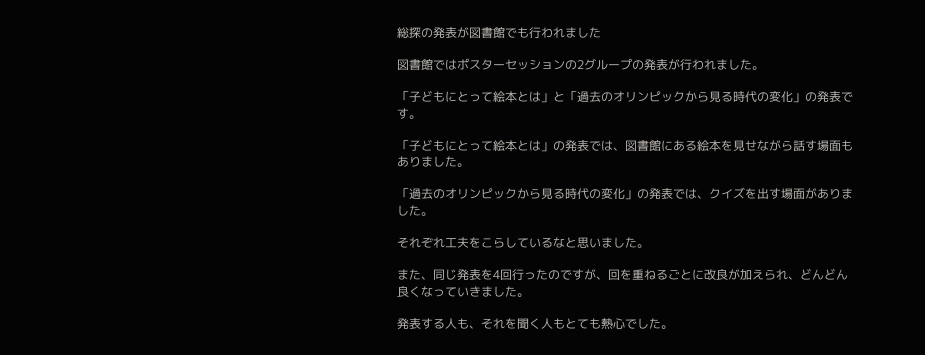総探の発表が図書館でも行われました

図書館ではポスターセッションの2グループの発表が行われました。

「子どもにとって絵本とは」と「過去のオリンピックから見る時代の変化」の発表です。

「子どもにとって絵本とは」の発表では、図書館にある絵本を見せながら話す場面もありました。

「過去のオリンピックから見る時代の変化」の発表では、クイズを出す場面がありました。

それぞれ工夫をこらしているなと思いました。

また、同じ発表を4回行ったのですが、回を重ねるごとに改良が加えられ、どんどん良くなっていきました。

発表する人も、それを聞く人もとても熱心でした。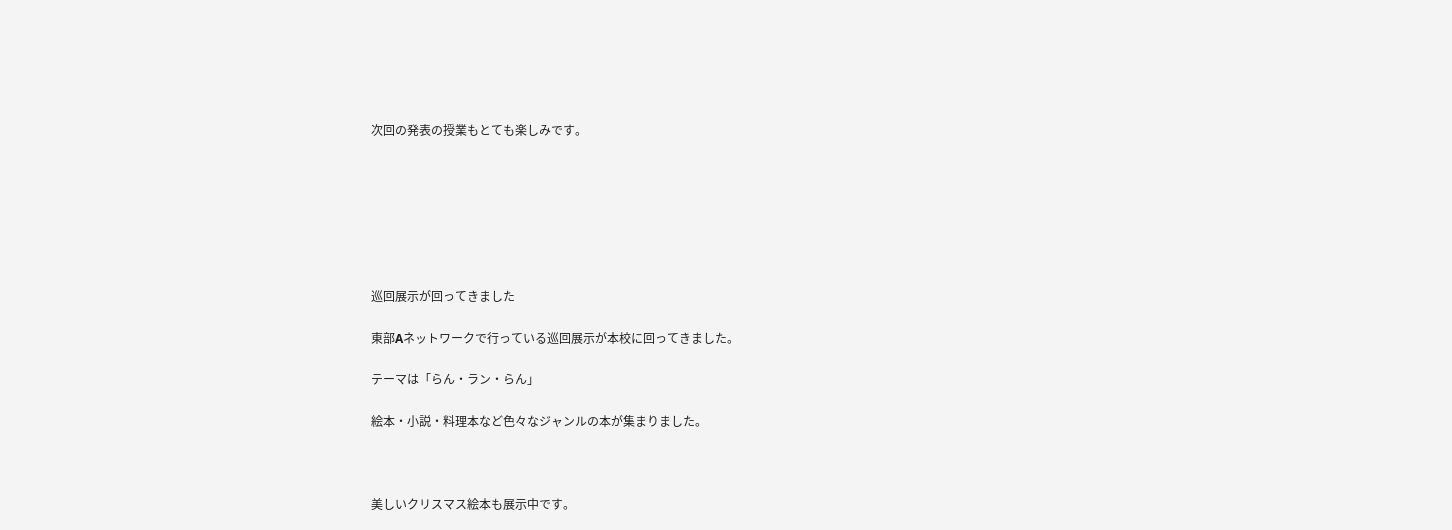次回の発表の授業もとても楽しみです。







巡回展示が回ってきました

東部Aネットワークで行っている巡回展示が本校に回ってきました。

テーマは「らん・ラン・らん」

絵本・小説・料理本など色々なジャンルの本が集まりました。



美しいクリスマス絵本も展示中です。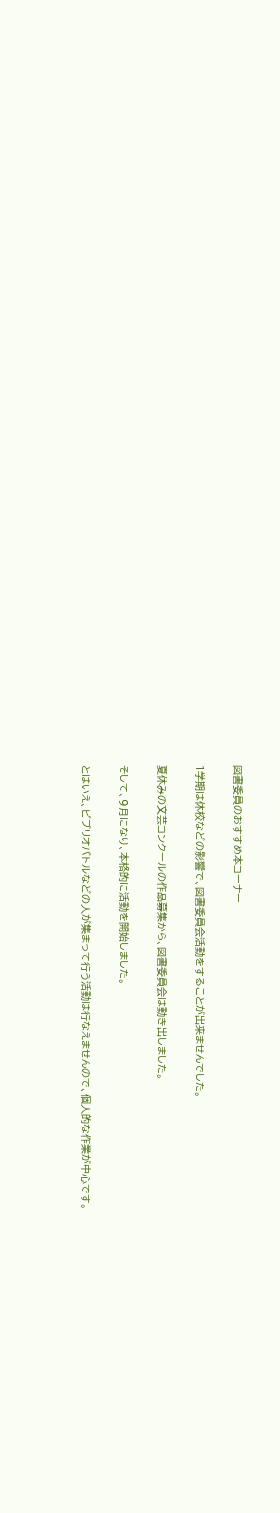図書委員のおすすめ本コーナー

1学期は休校などの影響で、図書委員会活動をすることが出来ませんでした。

夏休みの文芸コンクールの作品募集から、図書委員会は動き出しました。

そして、9月になり、本格的に活動を開始しました。

とはいえ、ビブリオバトルなどの人が集まって行う活動は行なえませんので、個人的な作業が中心です。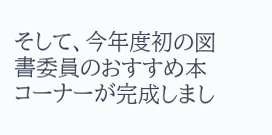そして、今年度初の図書委員のおすすめ本コーナーが完成しまし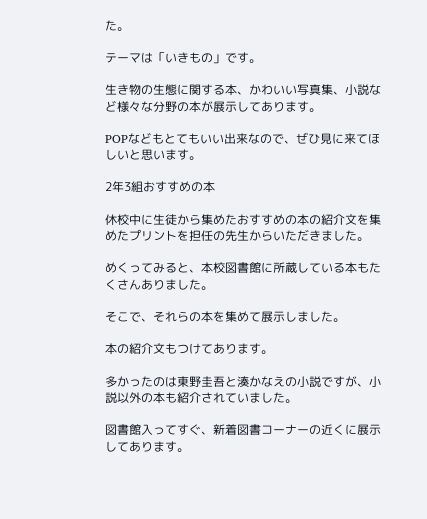た。

テーマは「いきもの」です。

生き物の生態に関する本、かわいい写真集、小説など様々な分野の本が展示してあります。

POPなどもとてもいい出来なので、ぜひ見に来てほしいと思います。

2年3組おすすめの本

休校中に生徒から集めたおすすめの本の紹介文を集めたプリントを担任の先生からいただきました。

めくってみると、本校図書館に所蔵している本もたくさんありました。

そこで、それらの本を集めて展示しました。

本の紹介文もつけてあります。

多かったのは東野圭吾と湊かなえの小説ですが、小説以外の本も紹介されていました。

図書館入ってすぐ、新着図書コーナーの近くに展示してあります。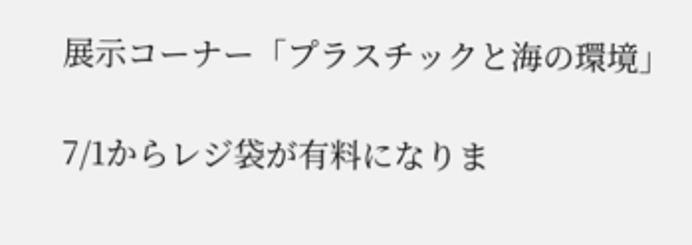展示コーナー「プラスチックと海の環境」

7/1からレジ袋が有料になりま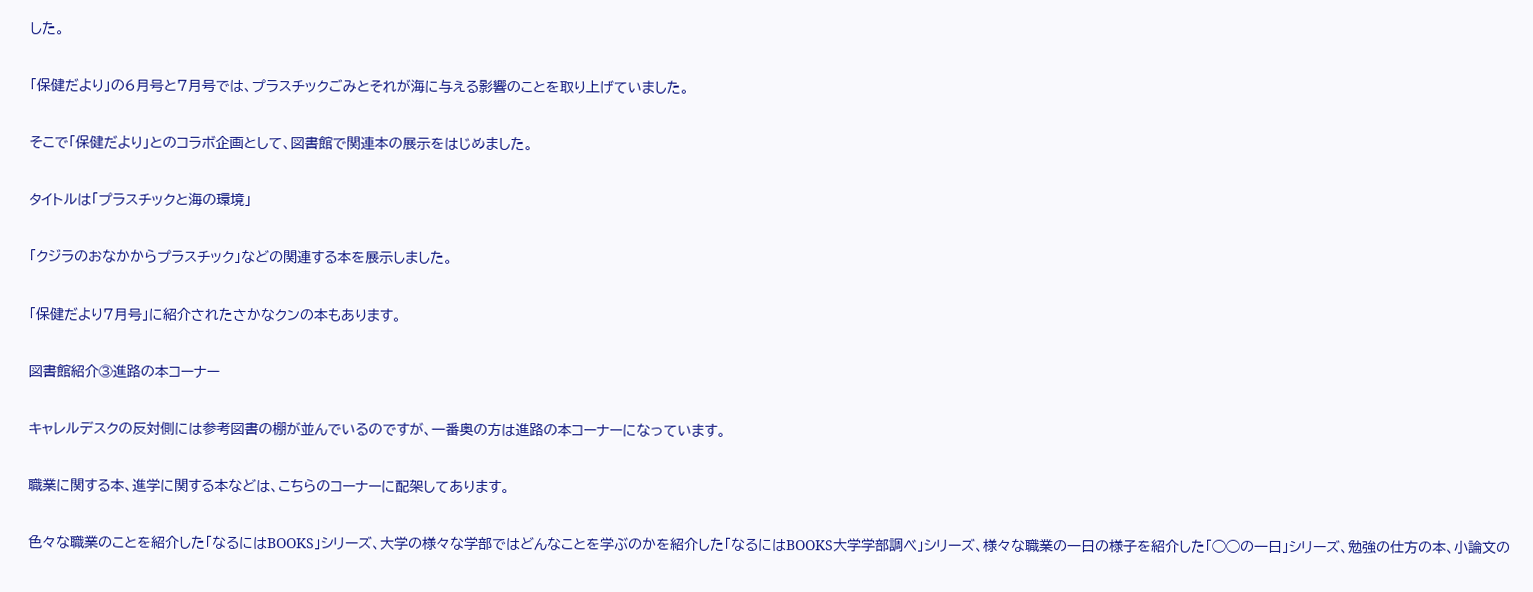した。

「保健だより」の6月号と7月号では、プラスチックごみとそれが海に与える影響のことを取り上げていました。

そこで「保健だより」とのコラボ企画として、図書館で関連本の展示をはじめました。

タイトルは「プラスチックと海の環境」

「クジラのおなかからプラスチック」などの関連する本を展示しました。

「保健だより7月号」に紹介されたさかなクンの本もあります。

図書館紹介③進路の本コーナー

キャレルデスクの反対側には参考図書の棚が並んでいるのですが、一番奥の方は進路の本コーナーになっています。

職業に関する本、進学に関する本などは、こちらのコーナーに配架してあります。

色々な職業のことを紹介した「なるにはBOOKS」シリーズ、大学の様々な学部ではどんなことを学ぶのかを紹介した「なるにはBOOKS大学学部調べ」シリーズ、様々な職業の一日の様子を紹介した「◯◯の一日」シリーズ、勉強の仕方の本、小論文の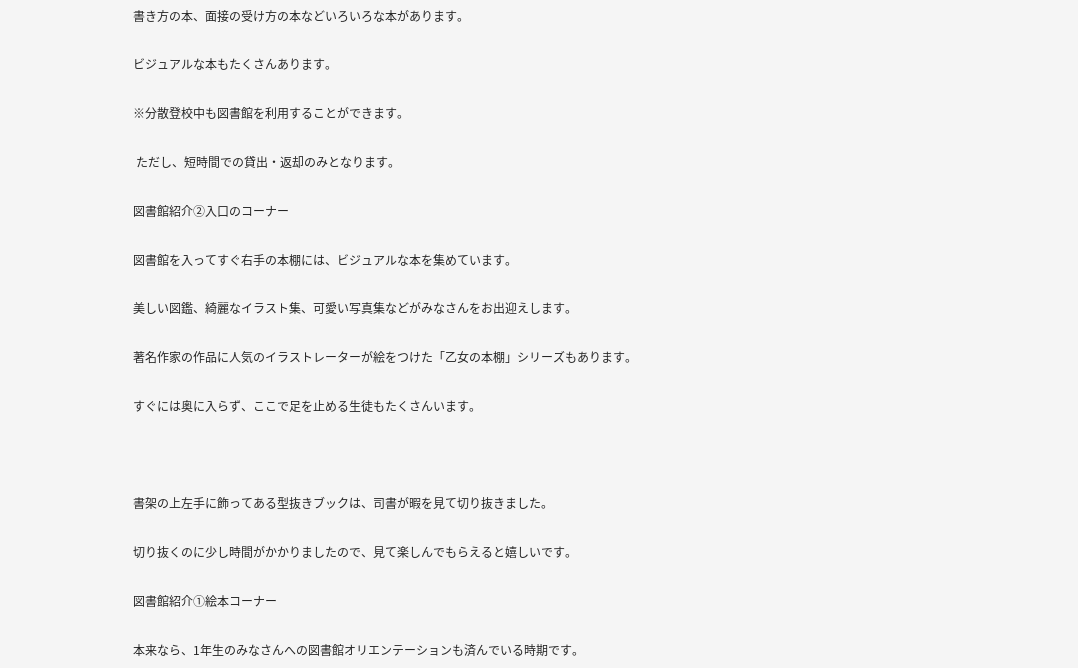書き方の本、面接の受け方の本などいろいろな本があります。

ビジュアルな本もたくさんあります。

※分散登校中も図書館を利用することができます。

 ただし、短時間での貸出・返却のみとなります。

図書館紹介②入口のコーナー

図書館を入ってすぐ右手の本棚には、ビジュアルな本を集めています。

美しい図鑑、綺麗なイラスト集、可愛い写真集などがみなさんをお出迎えします。

著名作家の作品に人気のイラストレーターが絵をつけた「乙女の本棚」シリーズもあります。

すぐには奥に入らず、ここで足を止める生徒もたくさんいます。



書架の上左手に飾ってある型抜きブックは、司書が暇を見て切り抜きました。

切り抜くのに少し時間がかかりましたので、見て楽しんでもらえると嬉しいです。

図書館紹介①絵本コーナー

本来なら、1年生のみなさんへの図書館オリエンテーションも済んでいる時期です。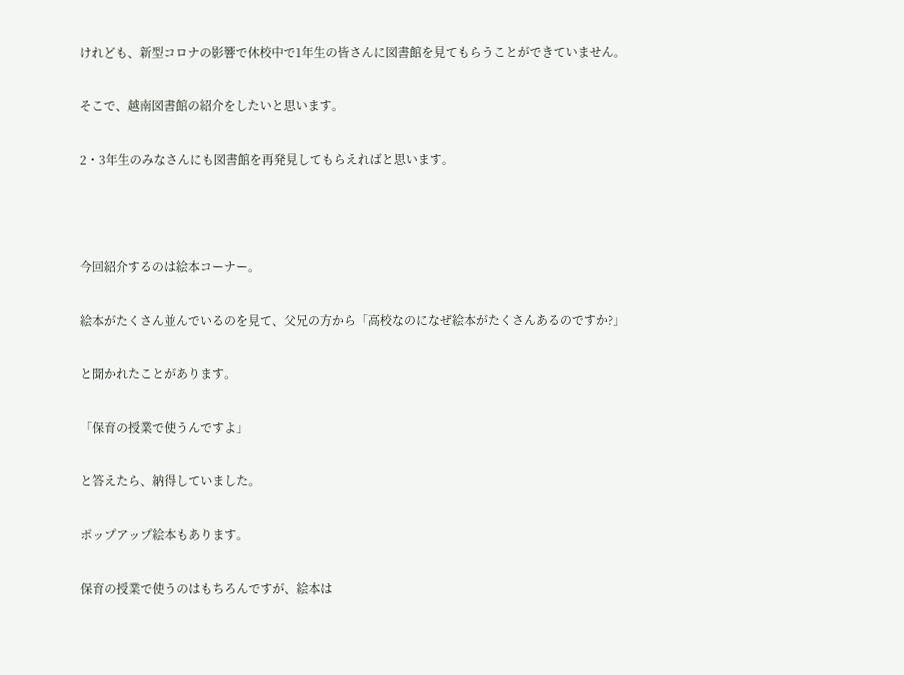けれども、新型コロナの影響で休校中で1年生の皆さんに図書館を見てもらうことができていません。

そこで、越南図書館の紹介をしたいと思います。

2・3年生のみなさんにも図書館を再発見してもらえればと思います。



今回紹介するのは絵本コーナー。

絵本がたくさん並んでいるのを見て、父兄の方から「高校なのになぜ絵本がたくさんあるのですか?」

と聞かれたことがあります。

「保育の授業で使うんですよ」

と答えたら、納得していました。

ポップアップ絵本もあります。

保育の授業で使うのはもちろんですが、絵本は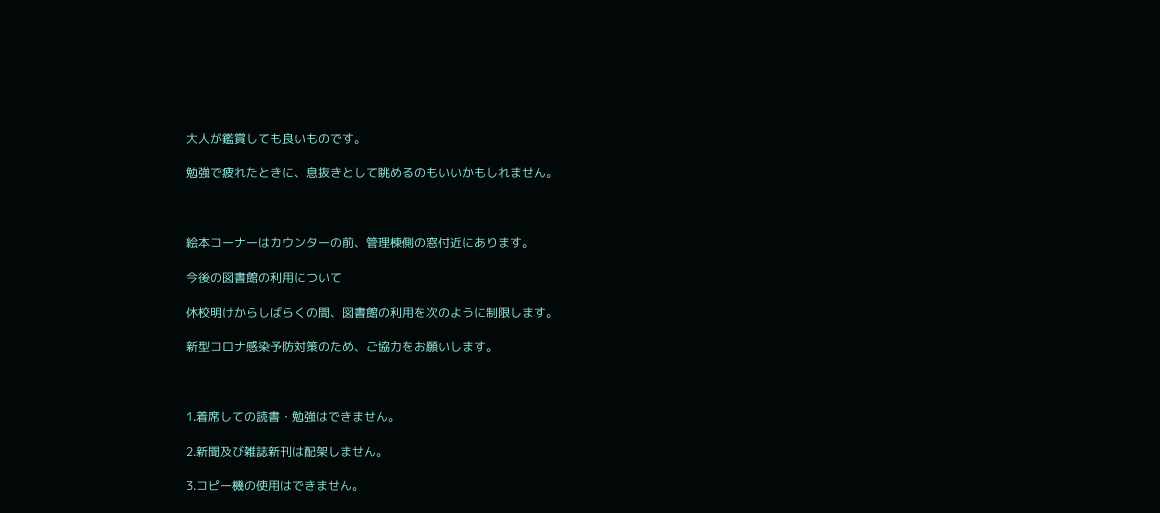大人が鑑賞しても良いものです。

勉強で疲れたときに、息抜きとして眺めるのもいいかもしれません。



絵本コーナーはカウンターの前、管理棟側の窓付近にあります。

今後の図書館の利用について

休校明けからしばらくの間、図書館の利用を次のように制限します。

新型コロナ感染予防対策のため、ご協力をお願いします。



1.着席しての読書・勉強はできません。

2.新聞及び雑誌新刊は配架しません。

3.コピー機の使用はできません。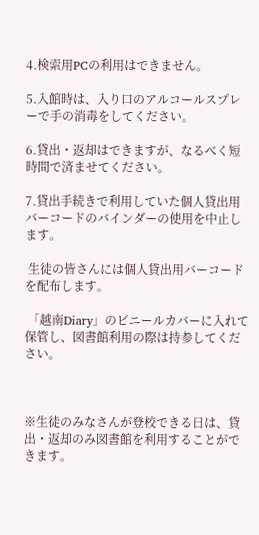4.検索用PCの利用はできません。

5.入館時は、入り口のアルコールスプレーで手の消毒をしてください。

6.貸出・返却はできますが、なるべく短時間で済ませてください。

7.貸出手続きで利用していた個人貸出用バーコードのバインダーの使用を中止します。

 生徒の皆さんには個人貸出用バーコードを配布します。

 「越南Diary」のビニールカバーに入れて保管し、図書館利用の際は持参してください。



※生徒のみなさんが登校できる日は、貸出・返却のみ図書館を利用することができます。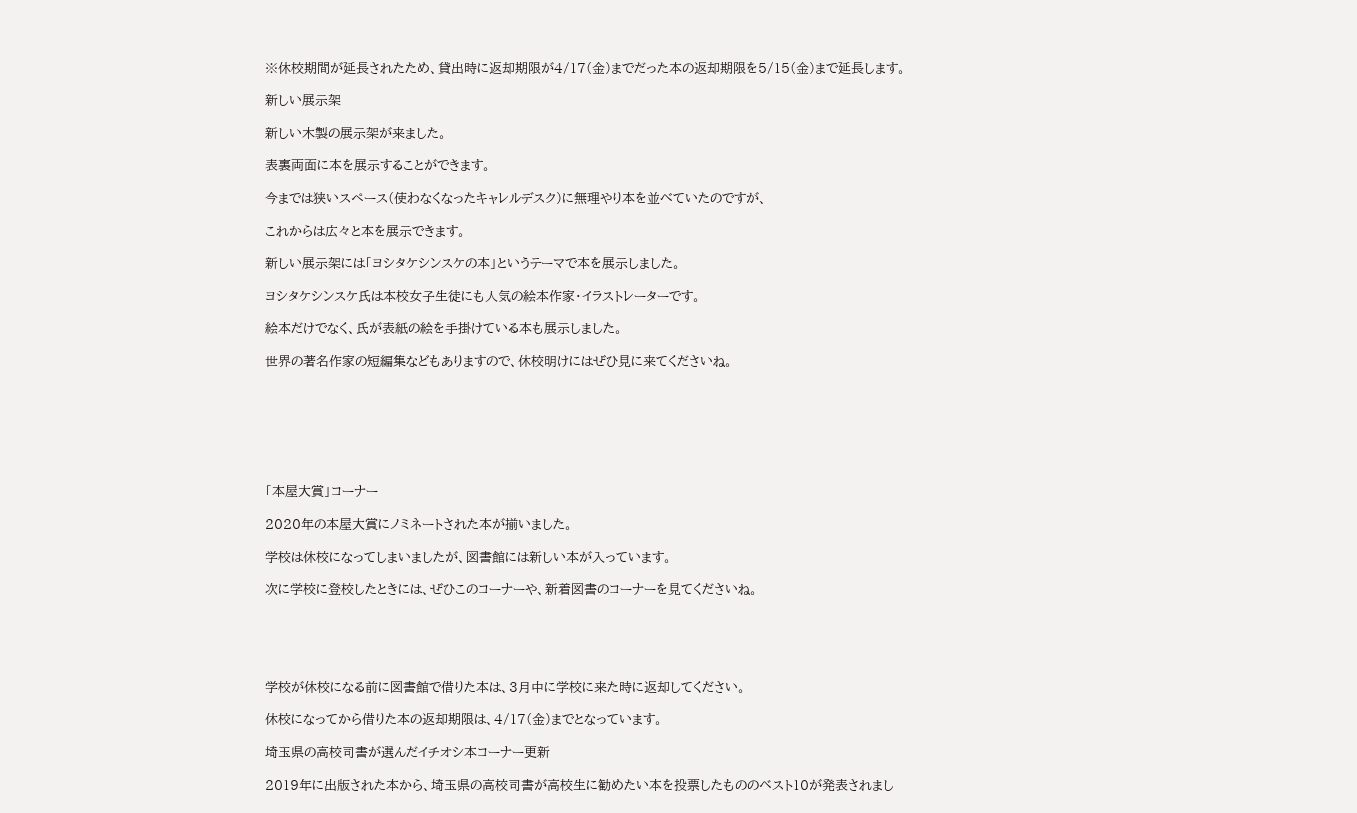※休校期間が延長されたため、貸出時に返却期限が4/17(金)までだった本の返却期限を5/15(金)まで延長します。

新しい展示架

新しい木製の展示架が来ました。

表裏両面に本を展示することができます。

今までは狭いスペース(使わなくなったキャレルデスク)に無理やり本を並べていたのですが、

これからは広々と本を展示できます。

新しい展示架には「ヨシタケシンスケの本」というテーマで本を展示しました。

ヨシタケシンスケ氏は本校女子生徒にも人気の絵本作家・イラストレーターです。

絵本だけでなく、氏が表紙の絵を手掛けている本も展示しました。

世界の著名作家の短編集などもありますので、休校明けにはぜひ見に来てくださいね。







「本屋大賞」コーナー

2020年の本屋大賞にノミネートされた本が揃いました。

学校は休校になってしまいましたが、図書館には新しい本が入っています。

次に学校に登校したときには、ぜひこのコーナーや、新着図書のコーナーを見てくださいね。





学校が休校になる前に図書館で借りた本は、3月中に学校に来た時に返却してください。

休校になってから借りた本の返却期限は、4/17(金)までとなっています。

埼玉県の高校司書が選んだイチオシ本コーナー更新

2019年に出版された本から、埼玉県の高校司書が高校生に勧めたい本を投票したもののベスト10が発表されまし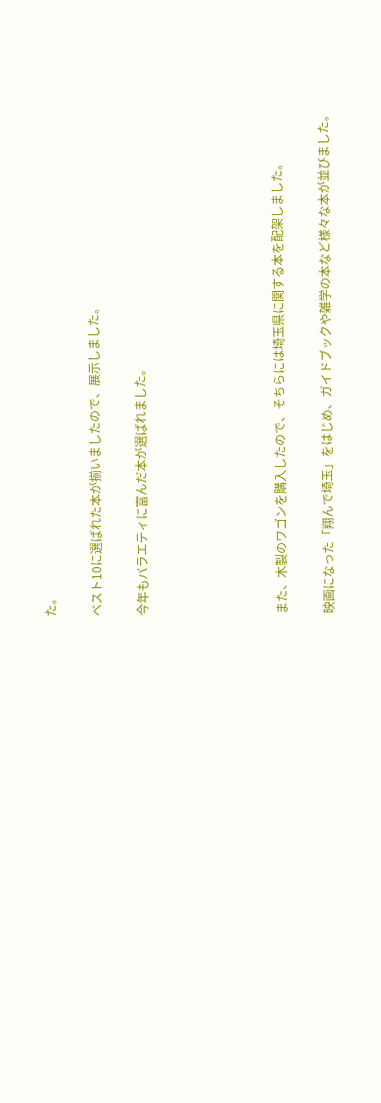た。

ベスト10に選ばれた本が揃いましたので、展示しました。

今年もバラエティに富んだ本が選ばれました。





また、木製のワゴンを購入したので、そちらには埼玉県に関する本を配架しました。

映画になった「翔んで埼玉」をはじめ、ガイドブックや雑学の本など様々な本が並びました。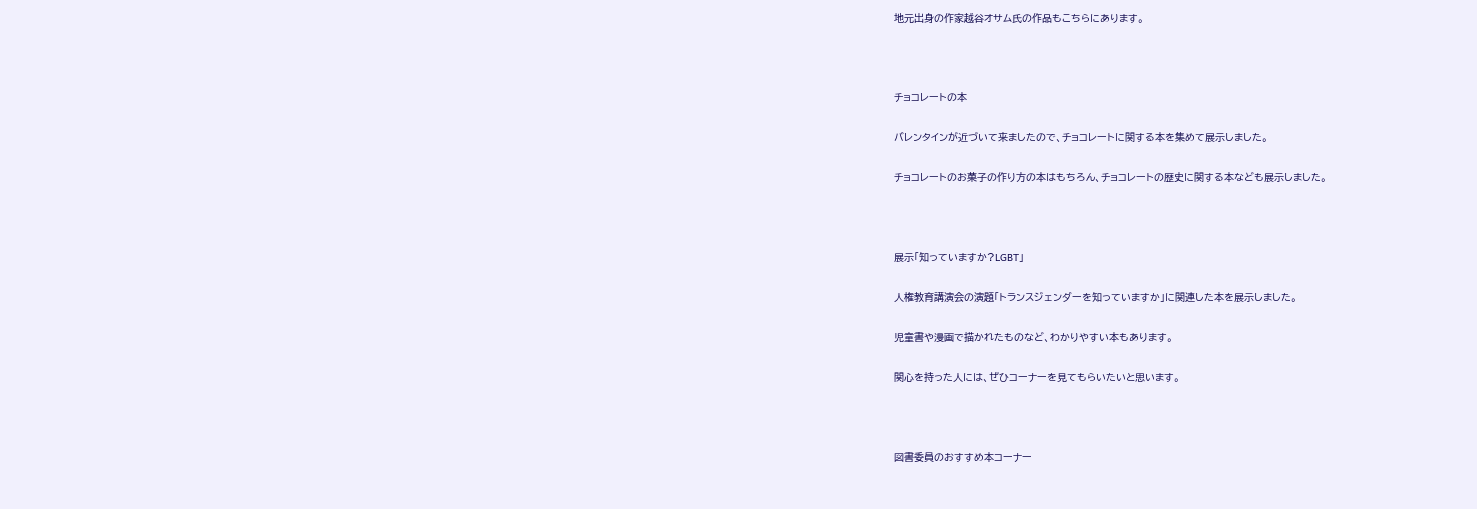地元出身の作家越谷オサム氏の作品もこちらにあります。



チョコレートの本

バレンタインが近づいて来ましたので、チョコレートに関する本を集めて展示しました。

チョコレートのお菓子の作り方の本はもちろん、チョコレートの歴史に関する本なども展示しました。



展示「知っていますか?LGBT」

人権教育講演会の演題「トランスジェンダーを知っていますか」に関連した本を展示しました。

児童書や漫画で描かれたものなど、わかりやすい本もあります。

関心を持った人には、ぜひコーナーを見てもらいたいと思います。



図書委員のおすすめ本コーナー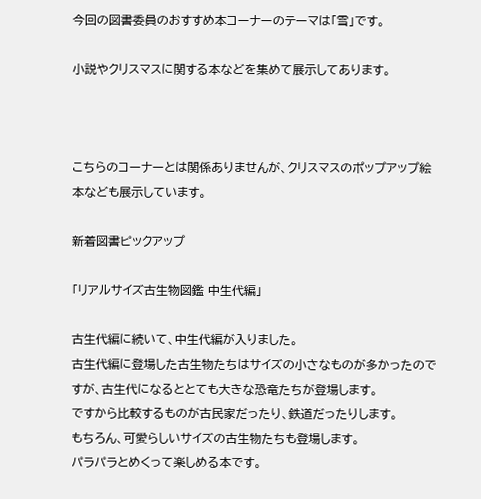今回の図書委員のおすすめ本コーナーのテーマは「雪」です。

小説やクリスマスに関する本などを集めて展示してあります。



こちらのコーナーとは関係ありませんが、クリスマスのポップアップ絵本なども展示しています。

新着図書ピックアップ

「リアルサイズ古生物図鑑 中生代編」

古生代編に続いて、中生代編が入りました。
古生代編に登場した古生物たちはサイズの小さなものが多かったのですが、古生代になるととても大きな恐竜たちが登場します。
ですから比較するものが古民家だったり、鉄道だったりします。
もちろん、可愛らしいサイズの古生物たちも登場します。
パラパラとめくって楽しめる本です。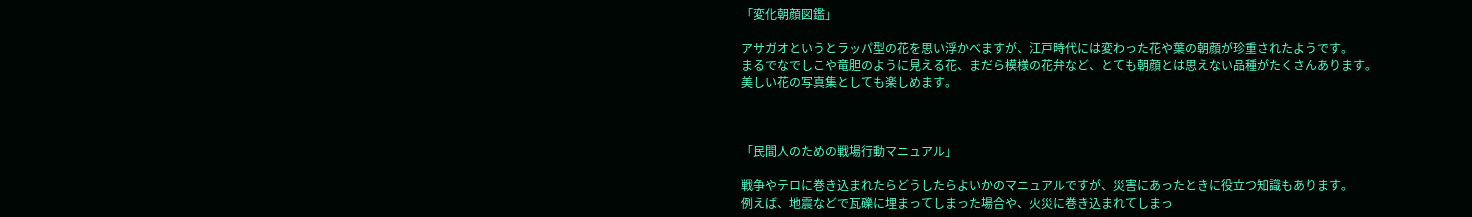「変化朝顔図鑑」

アサガオというとラッパ型の花を思い浮かべますが、江戸時代には変わった花や葉の朝顔が珍重されたようです。
まるでなでしこや竜胆のように見える花、まだら模様の花弁など、とても朝顔とは思えない品種がたくさんあります。
美しい花の写真集としても楽しめます。



「民間人のための戦場行動マニュアル」

戦争やテロに巻き込まれたらどうしたらよいかのマニュアルですが、災害にあったときに役立つ知識もあります。
例えば、地震などで瓦礫に埋まってしまった場合や、火災に巻き込まれてしまっ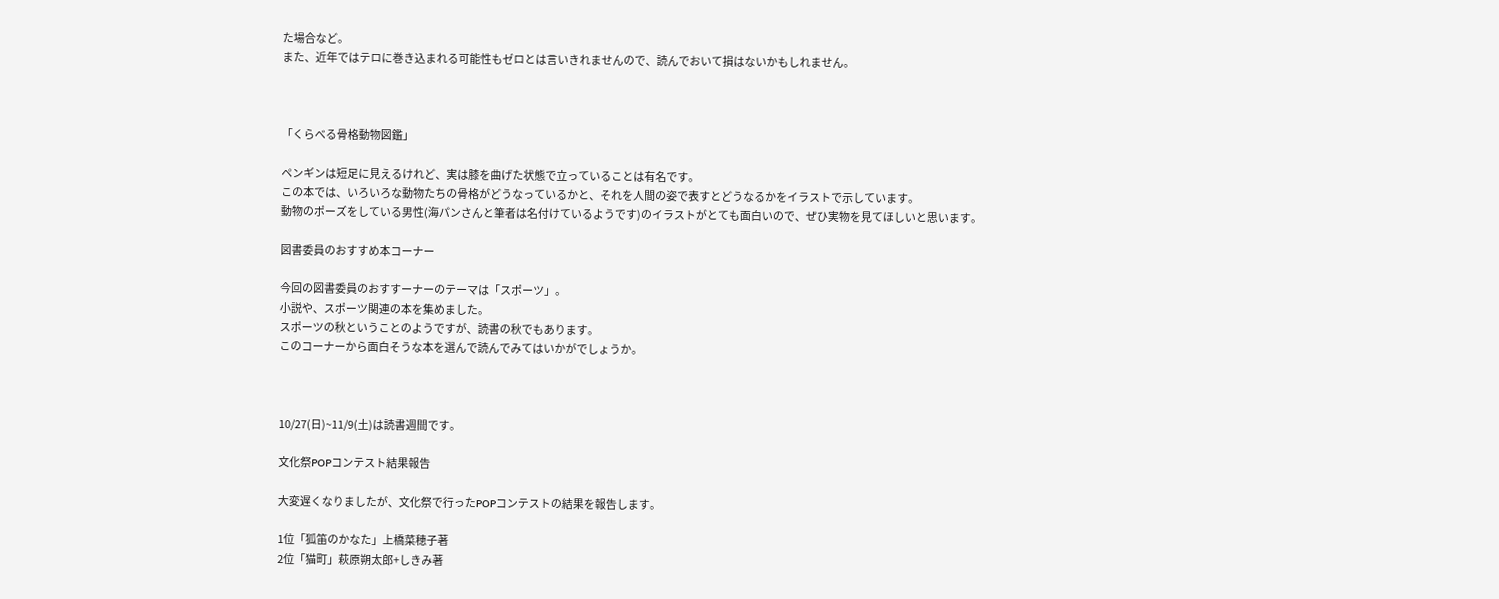た場合など。
また、近年ではテロに巻き込まれる可能性もゼロとは言いきれませんので、読んでおいて損はないかもしれません。



「くらべる骨格動物図鑑」

ペンギンは短足に見えるけれど、実は膝を曲げた状態で立っていることは有名です。
この本では、いろいろな動物たちの骨格がどうなっているかと、それを人間の姿で表すとどうなるかをイラストで示しています。
動物のポーズをしている男性(海パンさんと筆者は名付けているようです)のイラストがとても面白いので、ぜひ実物を見てほしいと思います。

図書委員のおすすめ本コーナー

今回の図書委員のおすすーナーのテーマは「スポーツ」。
小説や、スポーツ関連の本を集めました。
スポーツの秋ということのようですが、読書の秋でもあります。
このコーナーから面白そうな本を選んで読んでみてはいかがでしょうか。



10/27(日)~11/9(土)は読書週間です。

文化祭POPコンテスト結果報告

大変遅くなりましたが、文化祭で行ったPOPコンテストの結果を報告します。

1位「狐笛のかなた」上橋菜穂子著
2位「猫町」萩原朔太郎+しきみ著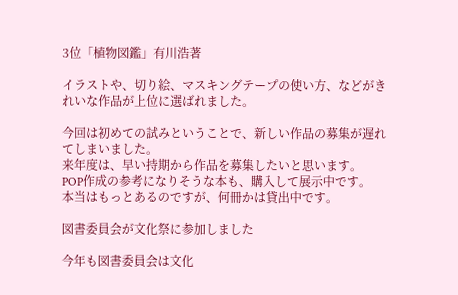3位「植物図鑑」有川浩著

イラストや、切り絵、マスキングテープの使い方、などがきれいな作品が上位に選ばれました。

今回は初めての試みということで、新しい作品の募集が遅れてしまいました。
来年度は、早い持期から作品を募集したいと思います。
POP作成の参考になりそうな本も、購入して展示中です。
本当はもっとあるのですが、何冊かは貸出中です。

図書委員会が文化祭に参加しました

今年も図書委員会は文化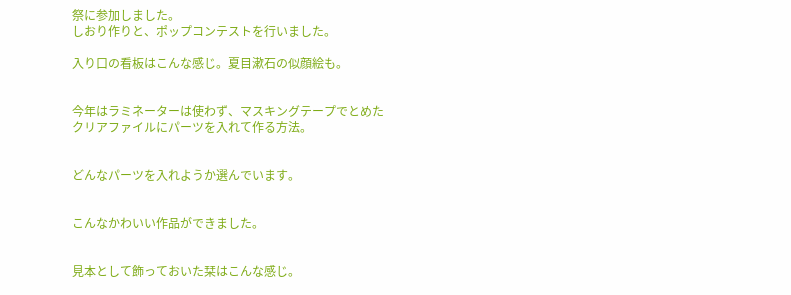祭に参加しました。
しおり作りと、ポップコンテストを行いました。

入り口の看板はこんな感じ。夏目漱石の似顔絵も。


今年はラミネーターは使わず、マスキングテープでとめたクリアファイルにパーツを入れて作る方法。


どんなパーツを入れようか選んでいます。


こんなかわいい作品ができました。


見本として飾っておいた栞はこんな感じ。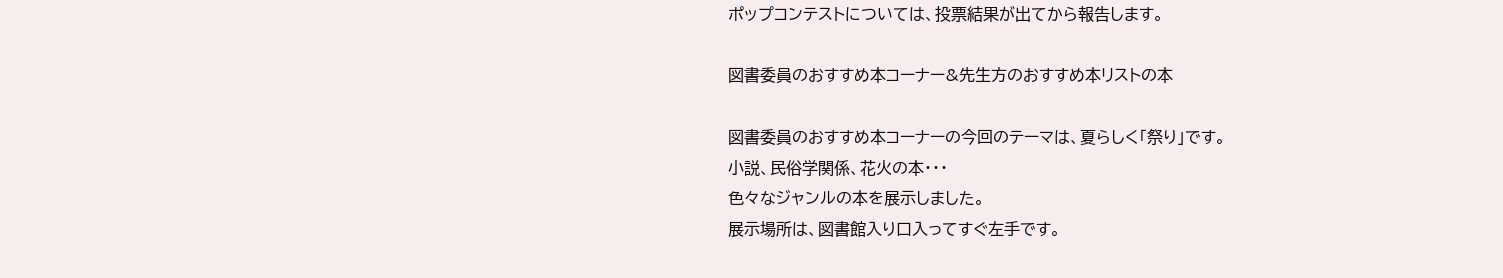ポップコンテストについては、投票結果が出てから報告します。

図書委員のおすすめ本コーナー&先生方のおすすめ本リストの本

図書委員のおすすめ本コーナーの今回のテーマは、夏らしく「祭り」です。
小説、民俗学関係、花火の本・・・
色々なジャンルの本を展示しました。
展示場所は、図書館入り口入ってすぐ左手です。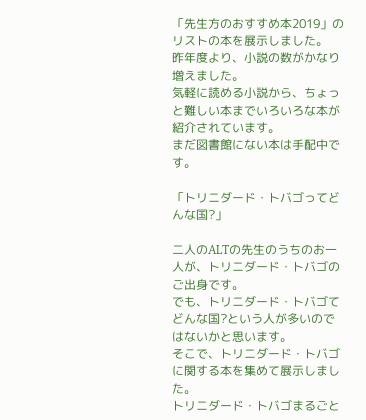「先生方のおすすめ本2019」のリストの本を展示しました。
昨年度より、小説の数がかなり増えました。
気軽に読める小説から、ちょっと難しい本までいろいろな本が紹介されています。
まだ図書館にない本は手配中です。

「トリニダード・トバゴってどんな国?」

二人のALTの先生のうちのお一人が、トリニダード・トバゴのご出身です。
でも、トリニダード・トバゴてどんな国?という人が多いのではないかと思います。
そこで、トリニダード・トバゴに関する本を集めて展示しました。
トリニダード・トバゴまるごと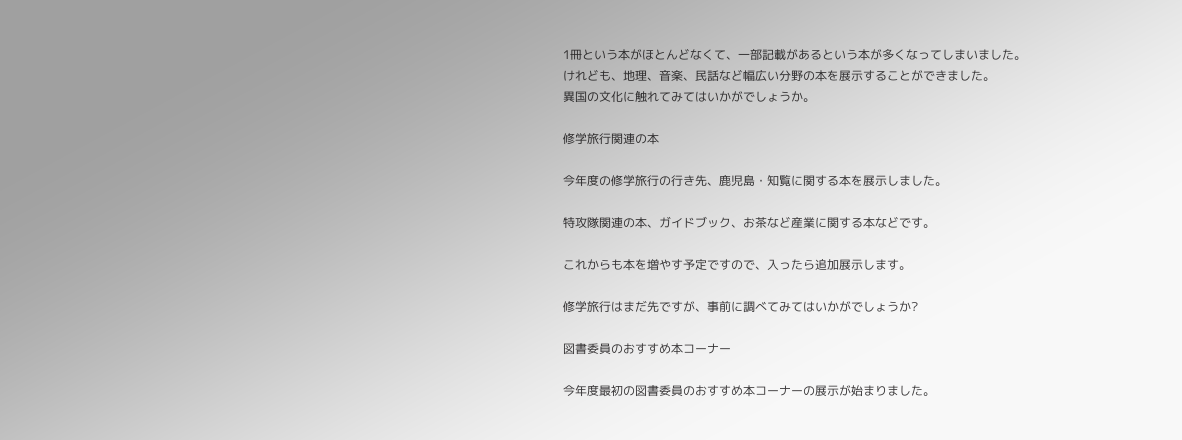1冊という本がほとんどなくて、一部記載があるという本が多くなってしまいました。
けれども、地理、音楽、民話など幅広い分野の本を展示することができました。
異国の文化に触れてみてはいかがでしょうか。

修学旅行関連の本

今年度の修学旅行の行き先、鹿児島・知覧に関する本を展示しました。

特攻隊関連の本、ガイドブック、お茶など産業に関する本などです。

これからも本を増やす予定ですので、入ったら追加展示します。

修学旅行はまだ先ですが、事前に調べてみてはいかがでしょうか?

図書委員のおすすめ本コーナー

今年度最初の図書委員のおすすめ本コーナーの展示が始まりました。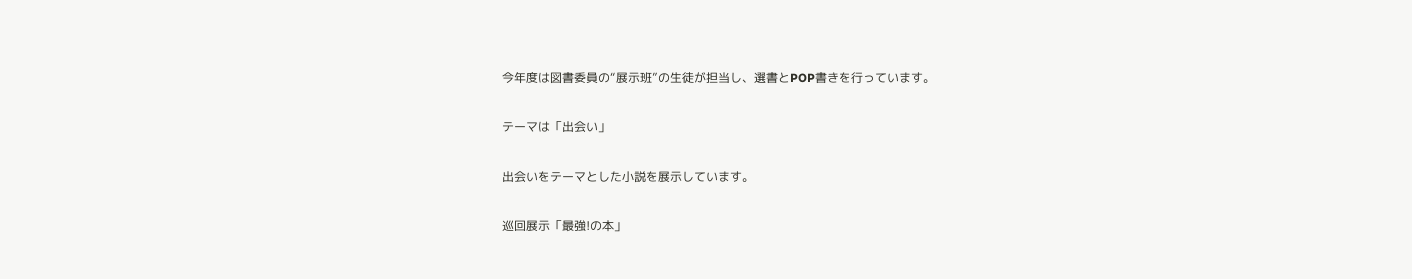今年度は図書委員の“展示班”の生徒が担当し、選書とPOP書きを行っています。

テーマは「出会い」

出会いをテーマとした小説を展示しています。

巡回展示「最強!の本」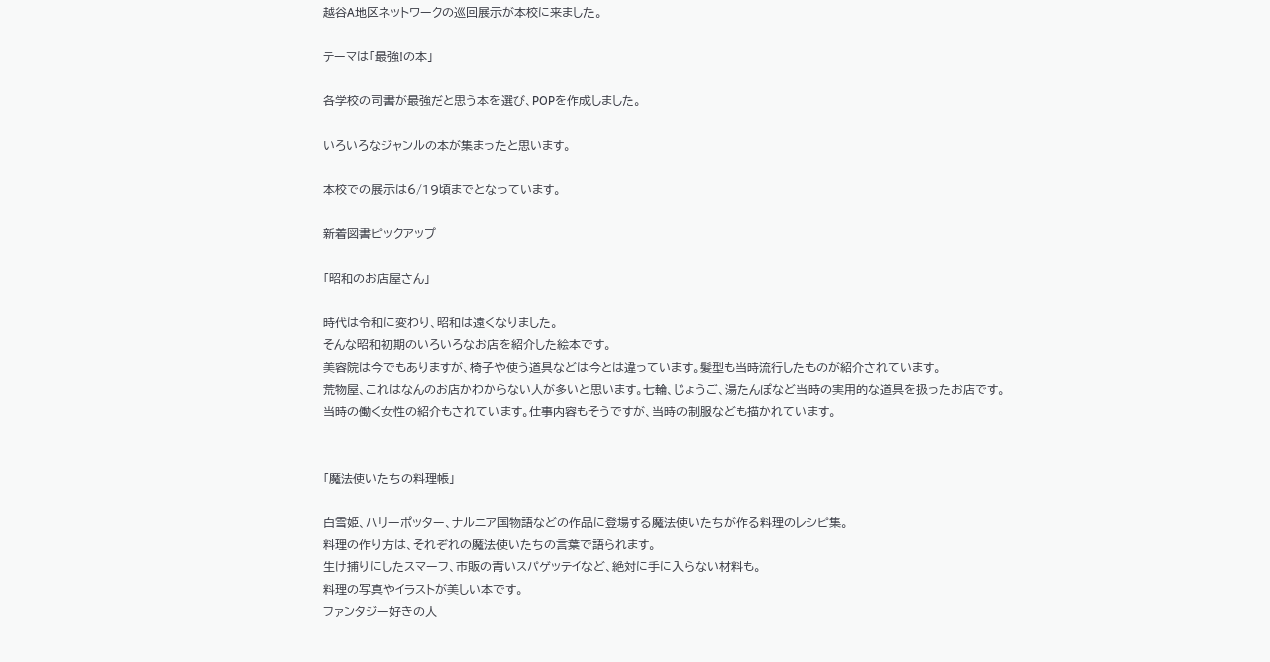越谷A地区ネットワークの巡回展示が本校に来ました。

テーマは「最強!の本」

各学校の司書が最強だと思う本を選び、POPを作成しました。

いろいろなジャンルの本が集まったと思います。

本校での展示は6/19頃までとなっています。

新着図書ピックアップ

「昭和のお店屋さん」

時代は令和に変わり、昭和は遠くなりました。
そんな昭和初期のいろいろなお店を紹介した絵本です。
美容院は今でもありますが、椅子や使う道具などは今とは違っています。髪型も当時流行したものが紹介されています。
荒物屋、これはなんのお店かわからない人が多いと思います。七輪、じょうご、湯たんぽなど当時の実用的な道具を扱ったお店です。
当時の働く女性の紹介もされています。仕事内容もそうですが、当時の制服なども描かれています。


「魔法使いたちの料理帳」

白雪姫、ハリーポッター、ナルニア国物語などの作品に登場する魔法使いたちが作る料理のレシピ集。
料理の作り方は、それぞれの魔法使いたちの言葉で語られます。
生け捕りにしたスマーフ、市販の青いスパゲッテイなど、絶対に手に入らない材料も。
料理の写真やイラストが美しい本です。
ファンタジー好きの人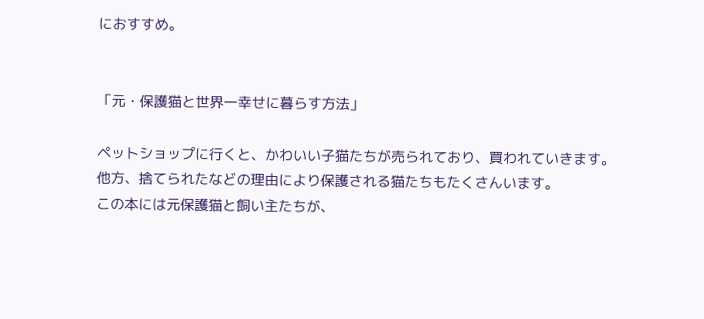におすすめ。


「元・保護猫と世界一幸せに暮らす方法」

ペットショップに行くと、かわいい子猫たちが売られており、買われていきます。
他方、捨てられたなどの理由により保護される猫たちもたくさんいます。
この本には元保護猫と飼い主たちが、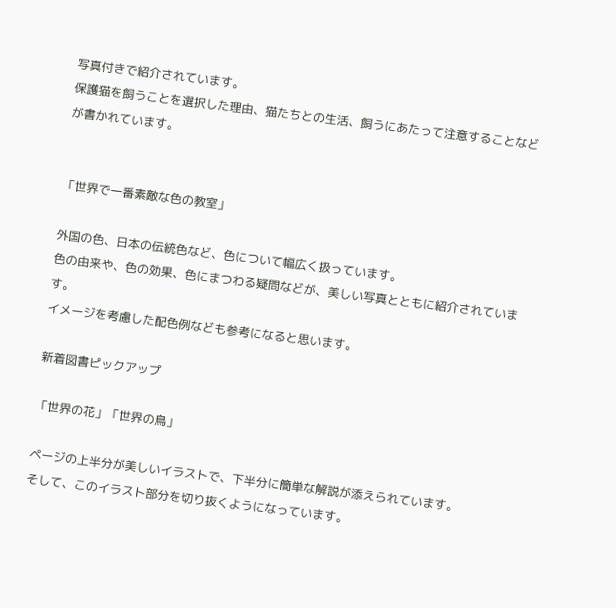写真付きで紹介されています。
保護猫を飼うことを選択した理由、猫たちとの生活、飼うにあたって注意することなどが書かれています。


「世界で一番素敵な色の教室」

外国の色、日本の伝統色など、色について幅広く扱っています。
色の由来や、色の効果、色にまつわる疑問などが、美しい写真とともに紹介されています。
イメージを考慮した配色例なども参考になると思います。

新着図書ピックアップ

「世界の花」「世界の鳥」

ページの上半分が美しいイラストで、下半分に簡単な解説が添えられています。
そして、このイラスト部分を切り抜くようになっています。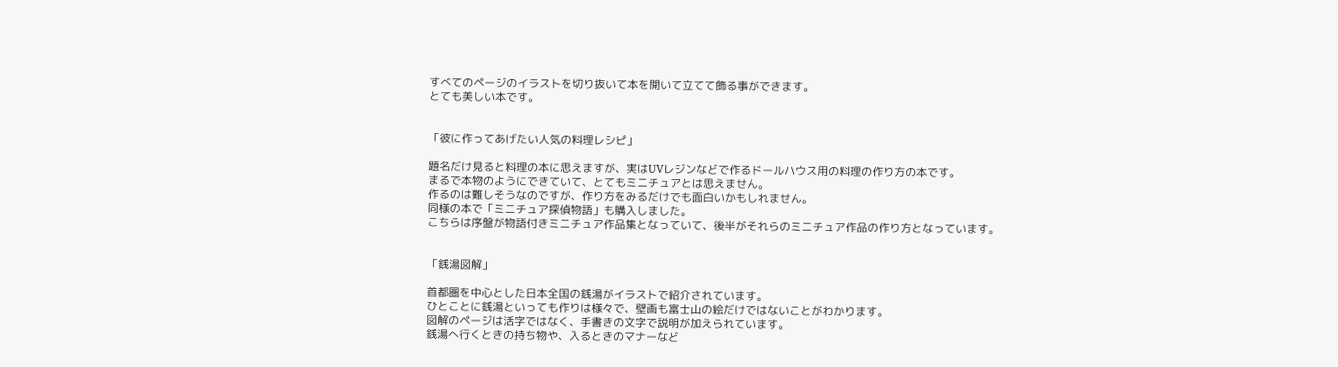すべてのページのイラストを切り抜いて本を開いて立てて飾る事ができます。
とても美しい本です。


「彼に作ってあげたい人気の料理レシピ」

題名だけ見ると料理の本に思えますが、実はUVレジンなどで作るドールハウス用の料理の作り方の本です。
まるで本物のようにできていて、とてもミニチュアとは思えません。
作るのは難しそうなのですが、作り方をみるだけでも面白いかもしれません。
同様の本で「ミニチュア探偵物語」も購入しました。
こちらは序盤が物語付きミニチュア作品集となっていて、後半がそれらのミニチュア作品の作り方となっています。


「銭湯図解」

首都圏を中心とした日本全国の銭湯がイラストで紹介されています。
ひとことに銭湯といっても作りは様々で、壁画も富士山の絵だけではないことがわかります。
図解のページは活字ではなく、手書きの文字で説明が加えられています。
銭湯へ行くときの持ち物や、入るときのマナーなど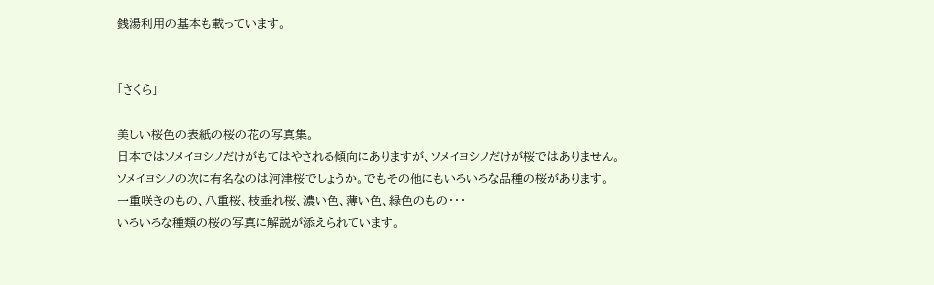銭湯利用の基本も載っています。


「さくら」

美しい桜色の表紙の桜の花の写真集。
日本ではソメイヨシノだけがもてはやされる傾向にありますが、ソメイヨシノだけが桜ではありません。
ソメイヨシノの次に有名なのは河津桜でしょうか。でもその他にもいろいろな品種の桜があります。
一重咲きのもの、八重桜、枝垂れ桜、濃い色、薄い色、緑色のもの・・・
いろいろな種類の桜の写真に解説が添えられています。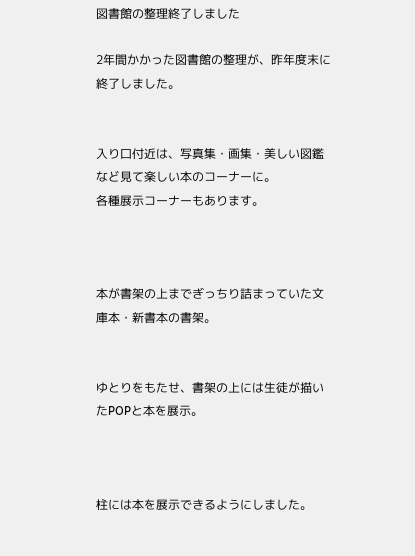図書館の整理終了しました

2年間かかった図書館の整理が、昨年度末に終了しました。


入り口付近は、写真集・画集・美しい図鑑など見て楽しい本のコーナーに。
各種展示コーナーもあります。



本が書架の上までぎっちり詰まっていた文庫本・新書本の書架。


ゆとりをもたせ、書架の上には生徒が描いたPOPと本を展示。



柱には本を展示できるようにしました。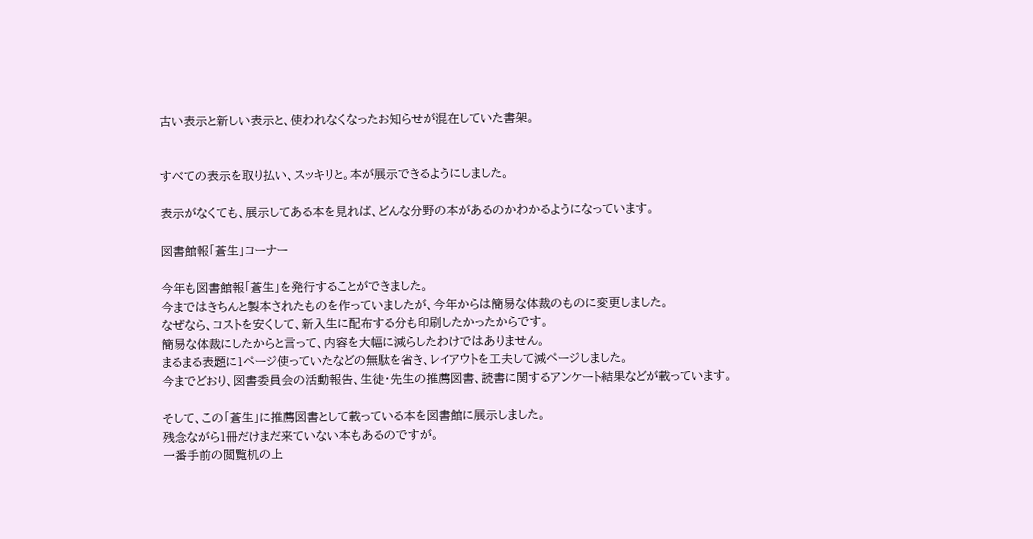古い表示と新しい表示と、使われなくなったお知らせが混在していた書架。


すべての表示を取り払い、スッキリと。本が展示できるようにしました。

表示がなくても、展示してある本を見れば、どんな分野の本があるのかわかるようになっています。

図書館報「蒼生」コーナー

今年も図書館報「蒼生」を発行することができました。
今まではきちんと製本されたものを作っていましたが、今年からは簡易な体裁のものに変更しました。
なぜなら、コストを安くして、新入生に配布する分も印刷したかったからです。
簡易な体裁にしたからと言って、内容を大幅に減らしたわけではありません。
まるまる表題に1ページ使っていたなどの無駄を省き、レイアウトを工夫して減ページしました。
今までどおり、図書委員会の活動報告、生徒・先生の推薦図書、読書に関するアンケート結果などが載っています。

そして、この「蒼生」に推薦図書として載っている本を図書館に展示しました。
残念ながら1冊だけまだ来ていない本もあるのですが。
一番手前の閲覧机の上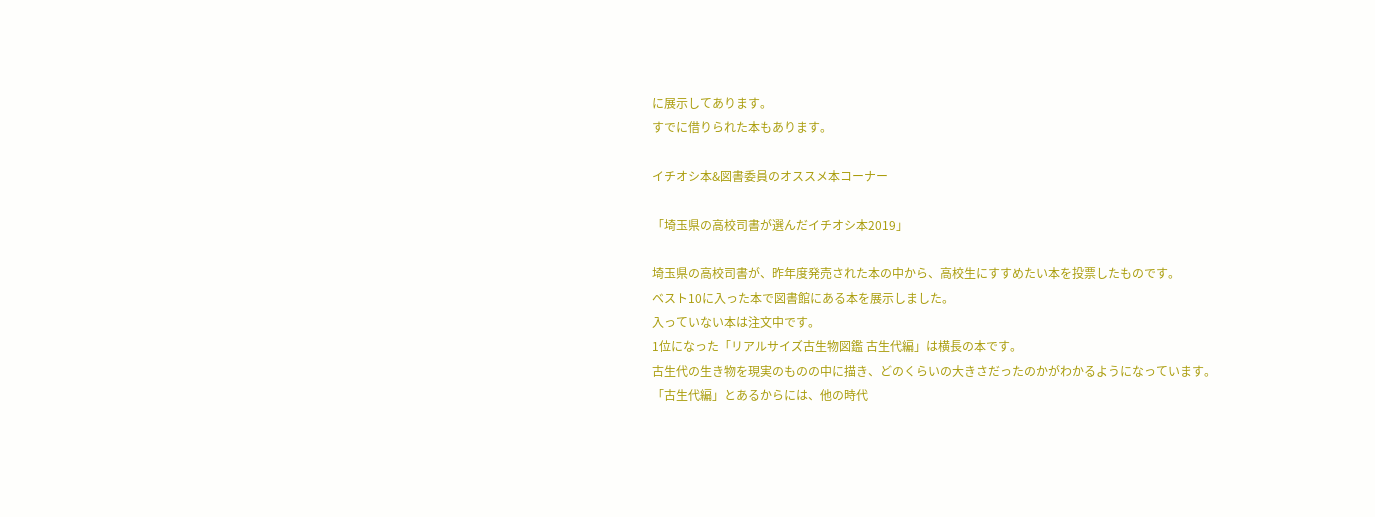に展示してあります。
すでに借りられた本もあります。

イチオシ本&図書委員のオススメ本コーナー

「埼玉県の高校司書が選んだイチオシ本2019」

埼玉県の高校司書が、昨年度発売された本の中から、高校生にすすめたい本を投票したものです。
ベスト10に入った本で図書館にある本を展示しました。
入っていない本は注文中です。
1位になった「リアルサイズ古生物図鑑 古生代編」は横長の本です。
古生代の生き物を現実のものの中に描き、どのくらいの大きさだったのかがわかるようになっています。
「古生代編」とあるからには、他の時代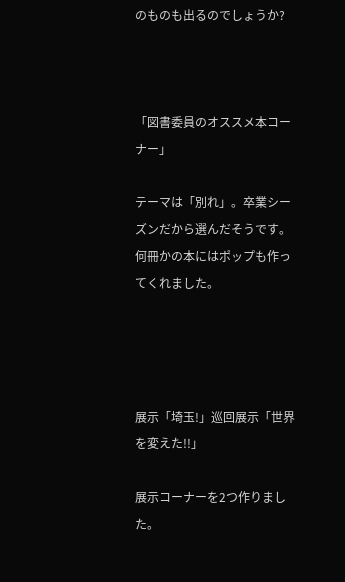のものも出るのでしょうか?



「図書委員のオススメ本コーナー」

テーマは「別れ」。卒業シーズンだから選んだそうです。
何冊かの本にはポップも作ってくれました。




展示「埼玉!」巡回展示「世界を変えた!!」

展示コーナーを2つ作りました。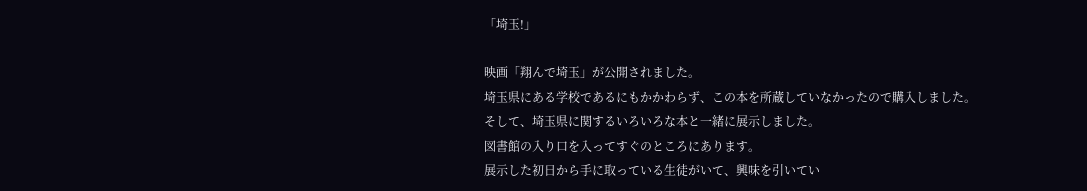「埼玉!」

映画「翔んで埼玉」が公開されました。
埼玉県にある学校であるにもかかわらず、この本を所蔵していなかったので購入しました。
そして、埼玉県に関するいろいろな本と一緒に展示しました。
図書館の入り口を入ってすぐのところにあります。
展示した初日から手に取っている生徒がいて、興味を引いてい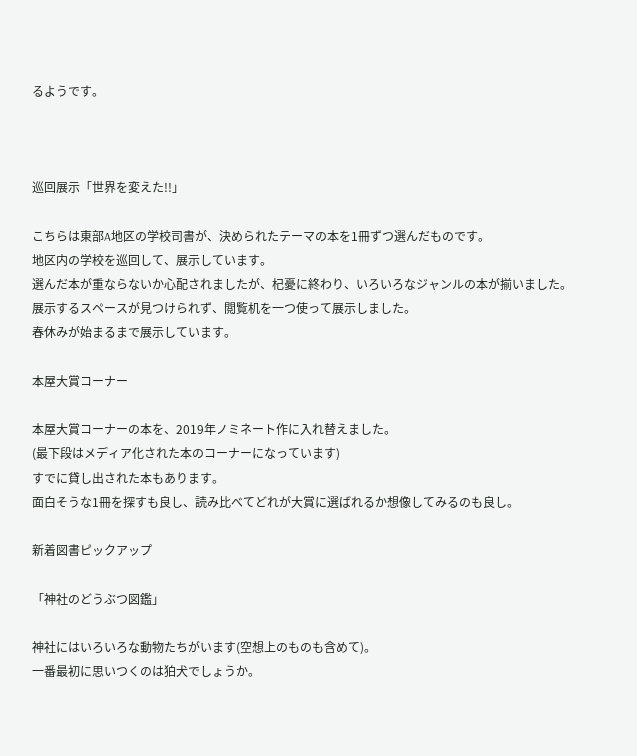るようです。



巡回展示「世界を変えた!!」

こちらは東部A地区の学校司書が、決められたテーマの本を1冊ずつ選んだものです。
地区内の学校を巡回して、展示しています。
選んだ本が重ならないか心配されましたが、杞憂に終わり、いろいろなジャンルの本が揃いました。
展示するスペースが見つけられず、閲覧机を一つ使って展示しました。
春休みが始まるまで展示しています。

本屋大賞コーナー

本屋大賞コーナーの本を、2019年ノミネート作に入れ替えました。
(最下段はメディア化された本のコーナーになっています)
すでに貸し出された本もあります。
面白そうな1冊を探すも良し、読み比べてどれが大賞に選ばれるか想像してみるのも良し。

新着図書ピックアップ

「神社のどうぶつ図鑑」

神社にはいろいろな動物たちがいます(空想上のものも含めて)。
一番最初に思いつくのは狛犬でしょうか。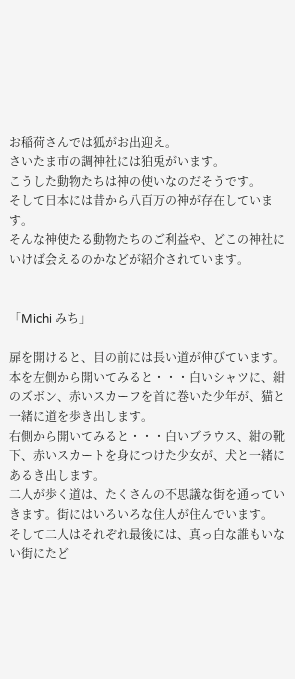お稲荷さんでは狐がお出迎え。
さいたま市の調神社には狛兎がいます。
こうした動物たちは神の使いなのだそうです。
そして日本には昔から八百万の神が存在しています。
そんな神使たる動物たちのご利益や、どこの神社にいけば会えるのかなどが紹介されています。


「Michi みち」

扉を開けると、目の前には長い道が伸びています。
本を左側から開いてみると・・・白いシャツに、紺のズボン、赤いスカーフを首に巻いた少年が、猫と一緒に道を歩き出します。
右側から開いてみると・・・白いブラウス、紺の靴下、赤いスカートを身につけた少女が、犬と一緒にあるき出します。
二人が歩く道は、たくさんの不思議な街を通っていきます。街にはいろいろな住人が住んでいます。
そして二人はそれぞれ最後には、真っ白な誰もいない街にたど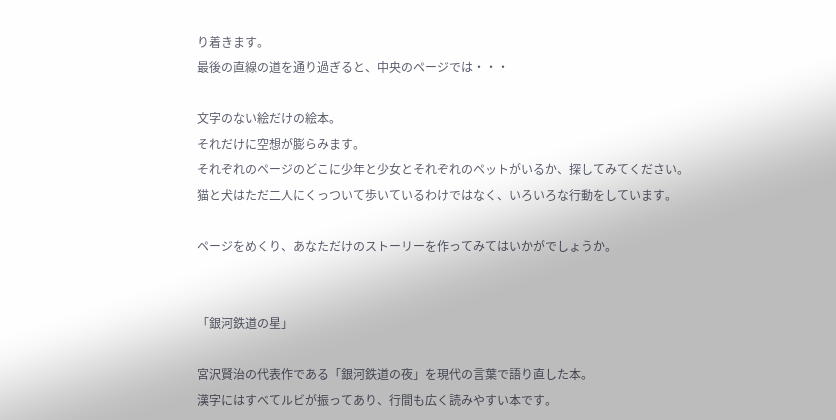り着きます。
最後の直線の道を通り過ぎると、中央のページでは・・・

文字のない絵だけの絵本。
それだけに空想が膨らみます。
それぞれのページのどこに少年と少女とそれぞれのペットがいるか、探してみてください。
猫と犬はただ二人にくっついて歩いているわけではなく、いろいろな行動をしています。

ページをめくり、あなただけのストーリーを作ってみてはいかがでしょうか。


「銀河鉄道の星」

宮沢賢治の代表作である「銀河鉄道の夜」を現代の言葉で語り直した本。
漢字にはすべてルビが振ってあり、行間も広く読みやすい本です。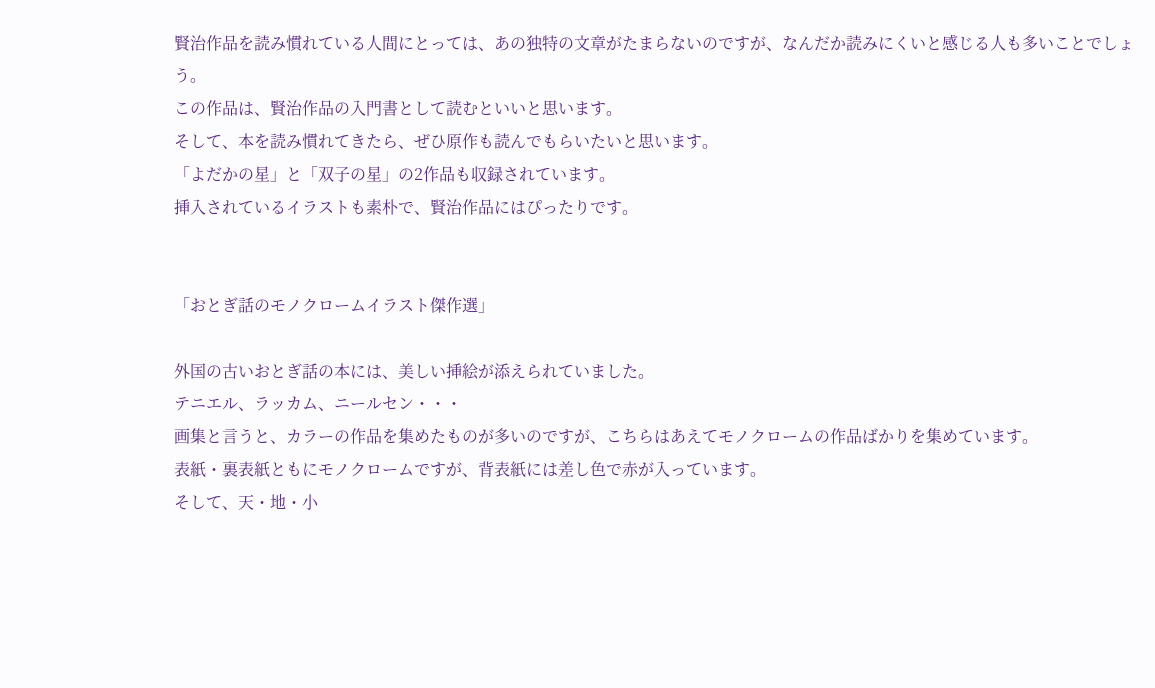賢治作品を読み慣れている人間にとっては、あの独特の文章がたまらないのですが、なんだか読みにくいと感じる人も多いことでしょう。
この作品は、賢治作品の入門書として読むといいと思います。
そして、本を読み慣れてきたら、ぜひ原作も読んでもらいたいと思います。
「よだかの星」と「双子の星」の2作品も収録されています。
挿入されているイラストも素朴で、賢治作品にはぴったりです。


「おとぎ話のモノクロームイラスト傑作選」

外国の古いおとぎ話の本には、美しい挿絵が添えられていました。
テニエル、ラッカム、ニールセン・・・
画集と言うと、カラーの作品を集めたものが多いのですが、こちらはあえてモノクロームの作品ばかりを集めています。
表紙・裏表紙ともにモノクロームですが、背表紙には差し色で赤が入っています。
そして、天・地・小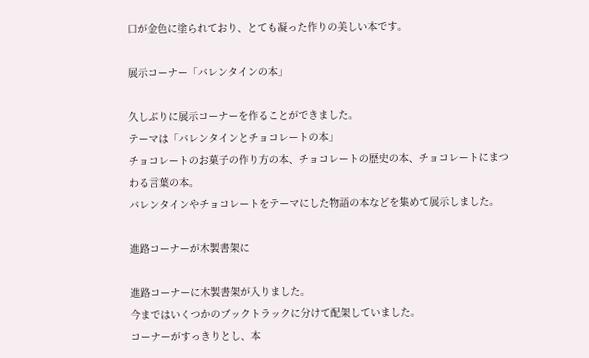口が金色に塗られており、とても凝った作りの美しい本です。

展示コーナー「バレンタインの本」

久しぶりに展示コーナーを作ることができました。
テーマは「バレンタインとチョコレートの本」
チョコレートのお菓子の作り方の本、チョコレートの歴史の本、チョコレートにまつわる言葉の本。
バレンタインやチョコレートをテーマにした物語の本などを集めて展示しました。

進路コーナーが木製書架に

進路コーナーに木製書架が入りました。
今まではいくつかのブックトラックに分けて配架していました。
コーナーがすっきりとし、本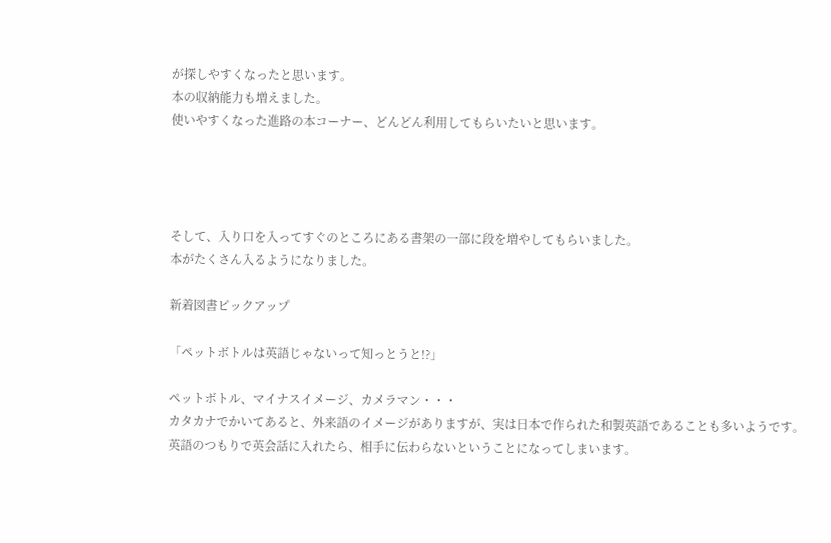が探しやすくなったと思います。
本の収納能力も増えました。
使いやすくなった進路の本コーナー、どんどん利用してもらいたいと思います。




そして、入り口を入ってすぐのところにある書架の一部に段を増やしてもらいました。
本がたくさん入るようになりました。

新着図書ピックアップ

「ペットボトルは英語じゃないって知っとうと!?」

ペットボトル、マイナスイメージ、カメラマン・・・
カタカナでかいてあると、外来語のイメージがありますが、実は日本で作られた和製英語であることも多いようです。
英語のつもりで英会話に入れたら、相手に伝わらないということになってしまいます。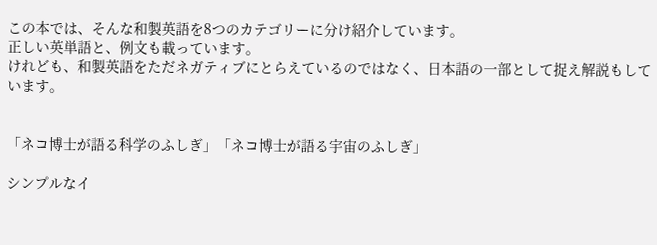この本では、そんな和製英語を8つのカテゴリーに分け紹介しています。
正しい英単語と、例文も載っています。
けれども、和製英語をただネガティブにとらえているのではなく、日本語の一部として捉え解説もしています。


「ネコ博士が語る科学のふしぎ」「ネコ博士が語る宇宙のふしぎ」

シンプルなイ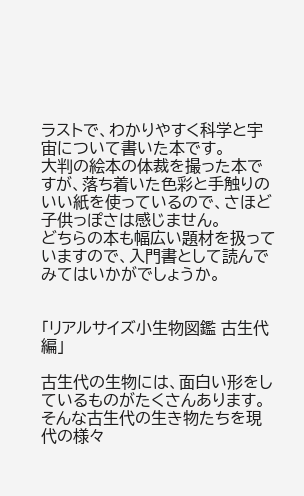ラストで、わかりやすく科学と宇宙について書いた本です。
大判の絵本の体裁を撮った本ですが、落ち着いた色彩と手触りのいい紙を使っているので、さほど子供っぽさは感じません。
どちらの本も幅広い題材を扱っていますので、入門書として読んでみてはいかがでしょうか。


「リアルサイズ小生物図鑑 古生代編」

古生代の生物には、面白い形をしているものがたくさんあります。
そんな古生代の生き物たちを現代の様々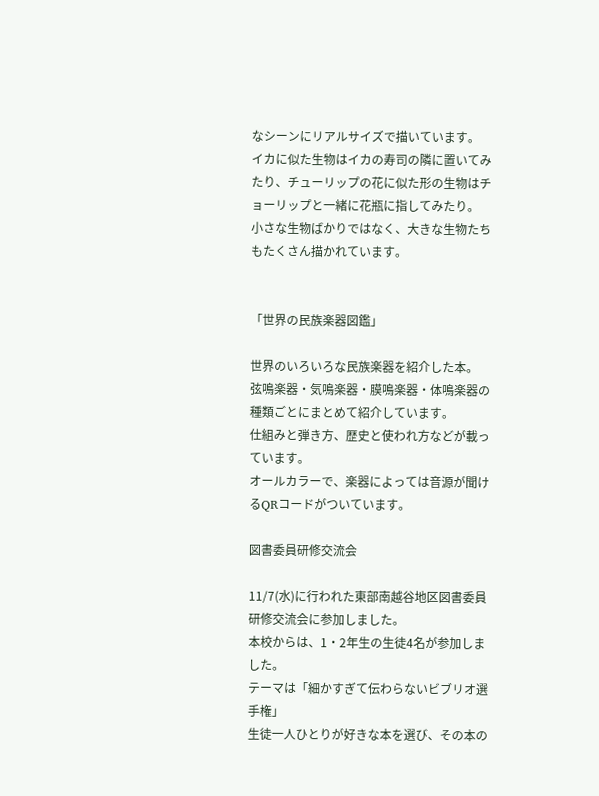なシーンにリアルサイズで描いています。
イカに似た生物はイカの寿司の隣に置いてみたり、チューリップの花に似た形の生物はチョーリップと一緒に花瓶に指してみたり。
小さな生物ばかりではなく、大きな生物たちもたくさん描かれています。


「世界の民族楽器図鑑」

世界のいろいろな民族楽器を紹介した本。
弦鳴楽器・気鳴楽器・膜鳴楽器・体鳴楽器の種類ごとにまとめて紹介しています。
仕組みと弾き方、歴史と使われ方などが載っています。
オールカラーで、楽器によっては音源が聞けるQRコードがついています。

図書委員研修交流会

11/7(水)に行われた東部南越谷地区図書委員研修交流会に参加しました。
本校からは、1・2年生の生徒4名が参加しました。
テーマは「細かすぎて伝わらないビブリオ選手権」
生徒一人ひとりが好きな本を選び、その本の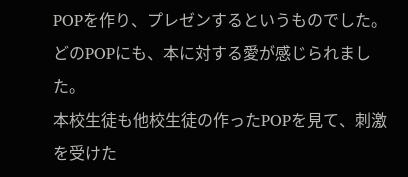POPを作り、プレゼンするというものでした。
どのPOPにも、本に対する愛が感じられました。
本校生徒も他校生徒の作ったPOPを見て、刺激を受けた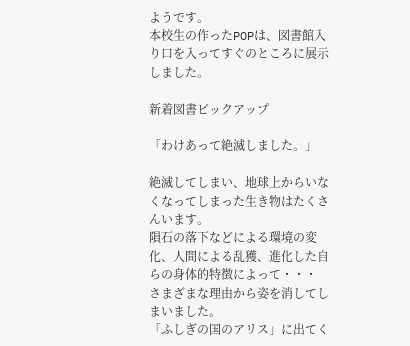ようです。
本校生の作ったPOPは、図書館入り口を入ってすぐのところに展示しました。

新着図書ピックアップ

「わけあって絶滅しました。」

絶滅してしまい、地球上からいなくなってしまった生き物はたくさんいます。
隕石の落下などによる環境の変化、人間による乱獲、進化した自らの身体的特徴によって・・・
さまざまな理由から姿を消してしまいました。
「ふしぎの国のアリス」に出てく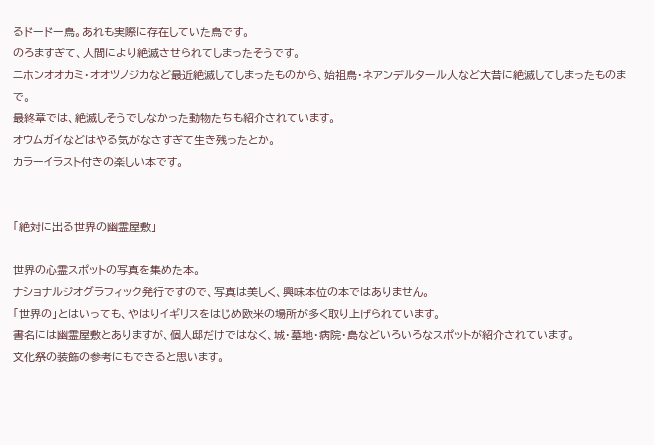るドードー鳥。あれも実際に存在していた鳥です。
のろますぎて、人間により絶滅させられてしまったそうです。
ニホンオオカミ・オオツノジカなど最近絶滅してしまったものから、始祖鳥・ネアンデルタール人など大昔に絶滅してしまったものまで。
最終章では、絶滅しそうでしなかった動物たちも紹介されています。
オウムガイなどはやる気がなさすぎて生き残ったとか。
カラーイラスト付きの楽しい本です。


「絶対に出る世界の幽霊屋敷」

世界の心霊スポットの写真を集めた本。
ナショナルジオグラフィック発行ですので、写真は美しく、興味本位の本ではありません。
「世界の」とはいっても、やはりイギリスをはじめ欧米の場所が多く取り上げられています。
書名には幽霊屋敷とありますが、個人邸だけではなく、城・墓地・病院・島などいろいろなスポットが紹介されています。
文化祭の装飾の参考にもできると思います。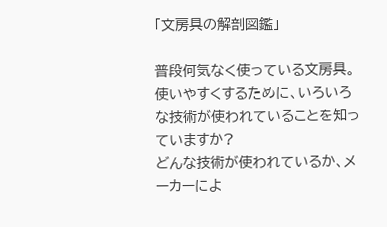「文房具の解剖図鑑」

普段何気なく使っている文房具。使いやすくするために、いろいろな技術が使われていることを知っていますか?
どんな技術が使われているか、メーカーによ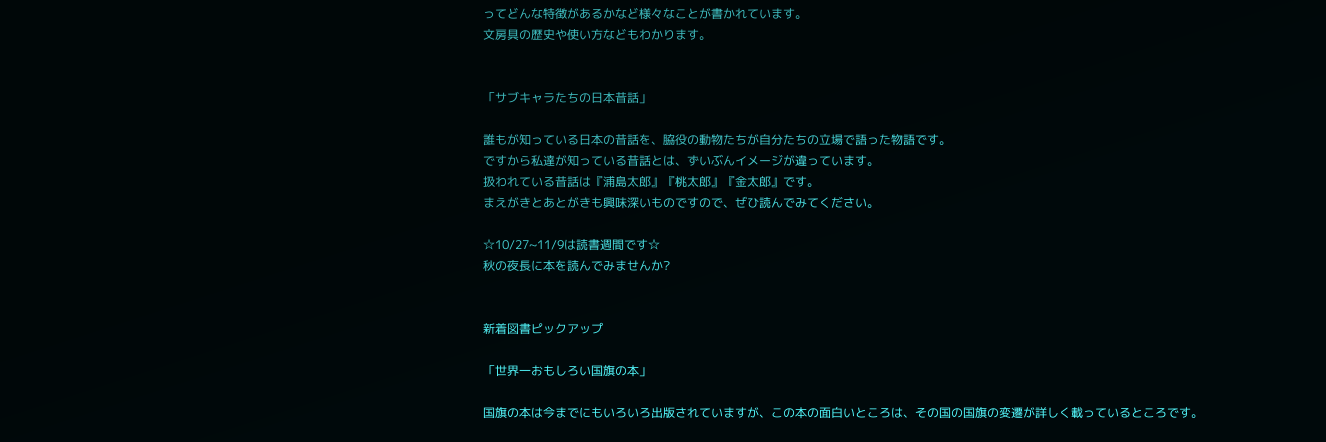ってどんな特徴があるかなど様々なことが書かれています。
文房具の歴史や使い方などもわかります。


「サブキャラたちの日本昔話」

誰もが知っている日本の昔話を、脇役の動物たちが自分たちの立場で語った物語です。
ですから私達が知っている昔話とは、ずいぶんイメージが違っています。
扱われている昔話は『浦島太郎』『桃太郎』『金太郎』です。
まえがきとあとがきも興味深いものですので、ぜひ読んでみてください。

☆10/27~11/9は読書週間です☆
秋の夜長に本を読んでみませんか?


新着図書ピックアップ

「世界一おもしろい国旗の本」

国旗の本は今までにもいろいろ出版されていますが、この本の面白いところは、その国の国旗の変遷が詳しく載っているところです。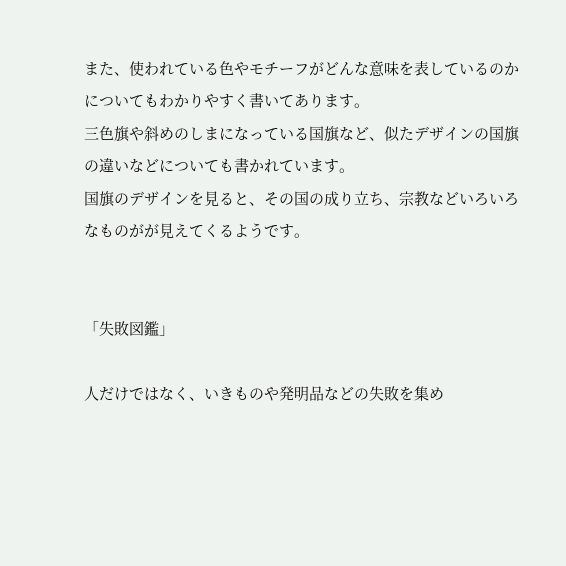また、使われている色やモチーフがどんな意味を表しているのかについてもわかりやすく書いてあります。
三色旗や斜めのしまになっている国旗など、似たデザインの国旗の違いなどについても書かれています。
国旗のデザインを見ると、その国の成り立ち、宗教などいろいろなものがが見えてくるようです。


「失敗図鑑」

人だけではなく、いきものや発明品などの失敗を集め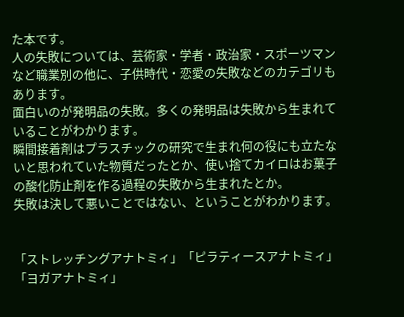た本です。
人の失敗については、芸術家・学者・政治家・スポーツマンなど職業別の他に、子供時代・恋愛の失敗などのカテゴリもあります。
面白いのが発明品の失敗。多くの発明品は失敗から生まれていることがわかります。
瞬間接着剤はプラスチックの研究で生まれ何の役にも立たないと思われていた物質だったとか、使い捨てカイロはお菓子の酸化防止剤を作る過程の失敗から生まれたとか。
失敗は決して悪いことではない、ということがわかります。


「ストレッチングアナトミィ」「ピラティースアナトミィ」「ヨガアナトミィ」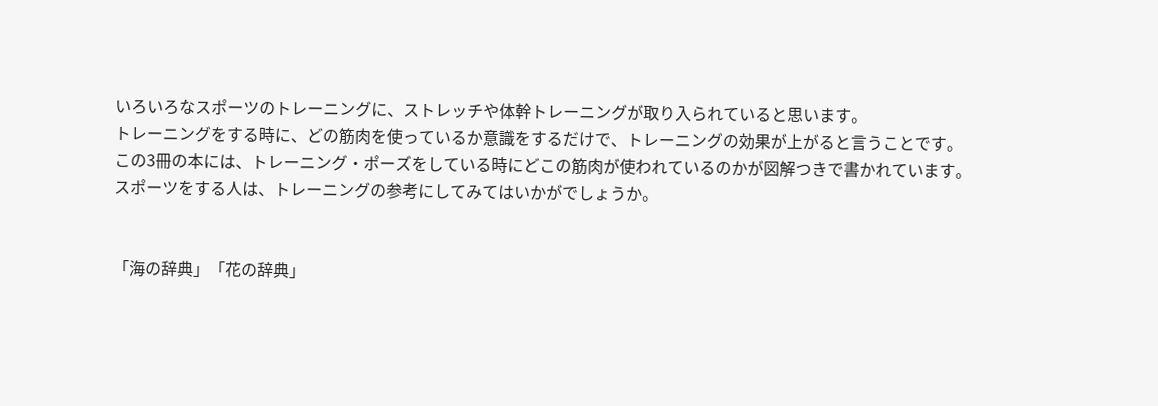いろいろなスポーツのトレーニングに、ストレッチや体幹トレーニングが取り入られていると思います。
トレーニングをする時に、どの筋肉を使っているか意識をするだけで、トレーニングの効果が上がると言うことです。
この3冊の本には、トレーニング・ポーズをしている時にどこの筋肉が使われているのかが図解つきで書かれています。
スポーツをする人は、トレーニングの参考にしてみてはいかがでしょうか。


「海の辞典」「花の辞典」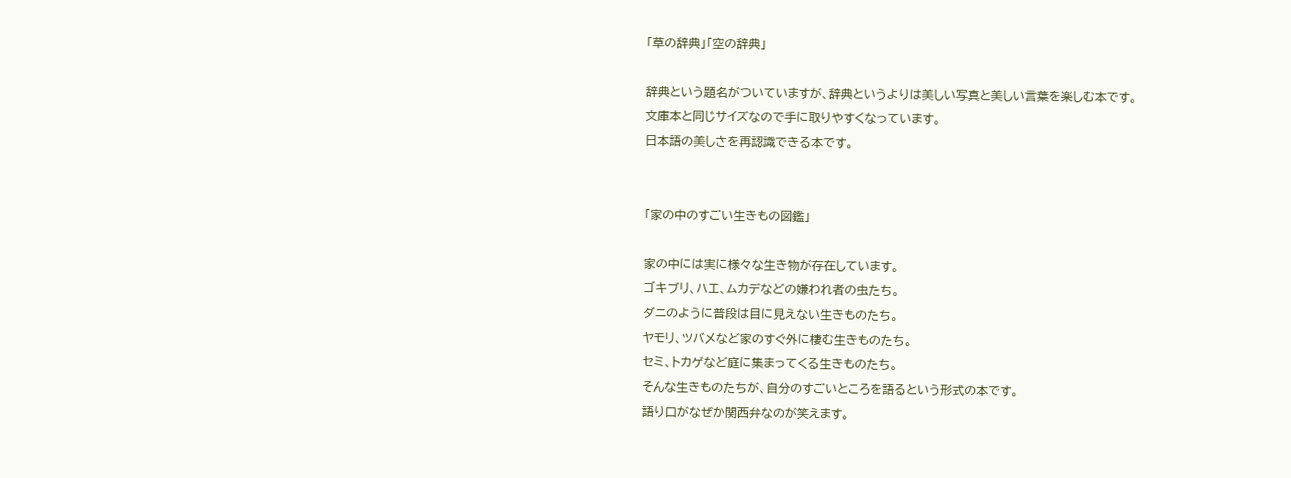「草の辞典」「空の辞典」

辞典という題名がついていますが、辞典というよりは美しい写真と美しい言葉を楽しむ本です。
文庫本と同じサイズなので手に取りやすくなっています。
日本語の美しさを再認識できる本です。


「家の中のすごい生きもの図鑑」

家の中には実に様々な生き物が存在しています。
ゴキブリ、ハエ、ムカデなどの嫌われ者の虫たち。
ダニのように普段は目に見えない生きものたち。
ヤモリ、ツバメなど家のすぐ外に棲む生きものたち。
セミ、トカゲなど庭に集まってくる生きものたち。
そんな生きものたちが、自分のすごいところを語るという形式の本です。
語り口がなぜか関西弁なのが笑えます。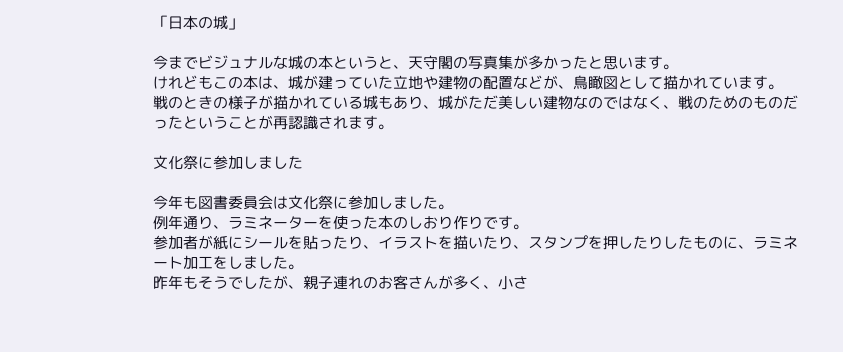「日本の城」

今までビジュナルな城の本というと、天守閣の写真集が多かったと思います。
けれどもこの本は、城が建っていた立地や建物の配置などが、鳥瞰図として描かれています。
戦のときの様子が描かれている城もあり、城がただ美しい建物なのではなく、戦のためのものだったということが再認識されます。

文化祭に参加しました

今年も図書委員会は文化祭に参加しました。
例年通り、ラミネーターを使った本のしおり作りです。
参加者が紙にシールを貼ったり、イラストを描いたり、スタンプを押したりしたものに、ラミネート加工をしました。
昨年もそうでしたが、親子連れのお客さんが多く、小さ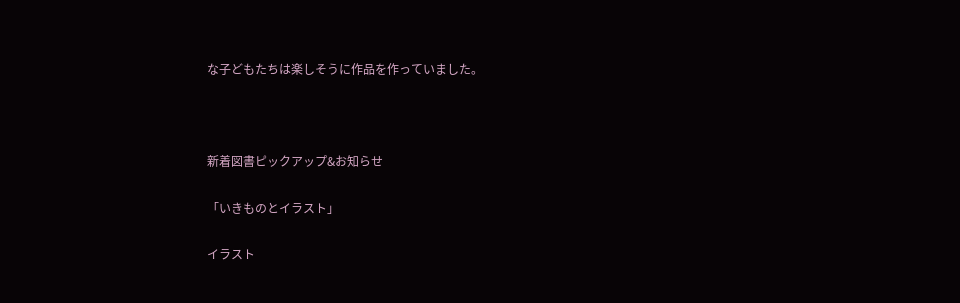な子どもたちは楽しそうに作品を作っていました。



新着図書ピックアップ&お知らせ

「いきものとイラスト」

イラスト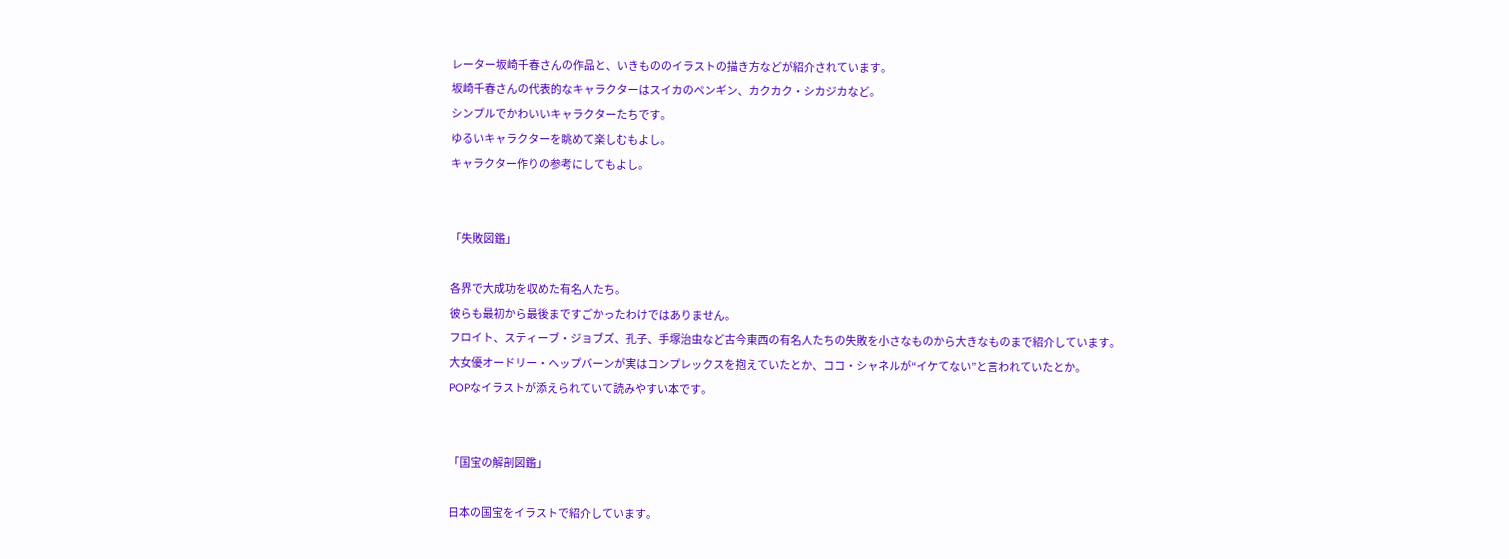レーター坂崎千春さんの作品と、いきもののイラストの描き方などが紹介されています。
坂崎千春さんの代表的なキャラクターはスイカのペンギン、カクカク・シカジカなど。
シンプルでかわいいキャラクターたちです。
ゆるいキャラクターを眺めて楽しむもよし。
キャラクター作りの参考にしてもよし。


「失敗図鑑」

各界で大成功を収めた有名人たち。
彼らも最初から最後まですごかったわけではありません。
フロイト、スティーブ・ジョブズ、孔子、手塚治虫など古今東西の有名人たちの失敗を小さなものから大きなものまで紹介しています。
大女優オードリー・ヘップバーンが実はコンプレックスを抱えていたとか、ココ・シャネルが“イケてない”と言われていたとか。
POPなイラストが添えられていて読みやすい本です。


「国宝の解剖図鑑」

日本の国宝をイラストで紹介しています。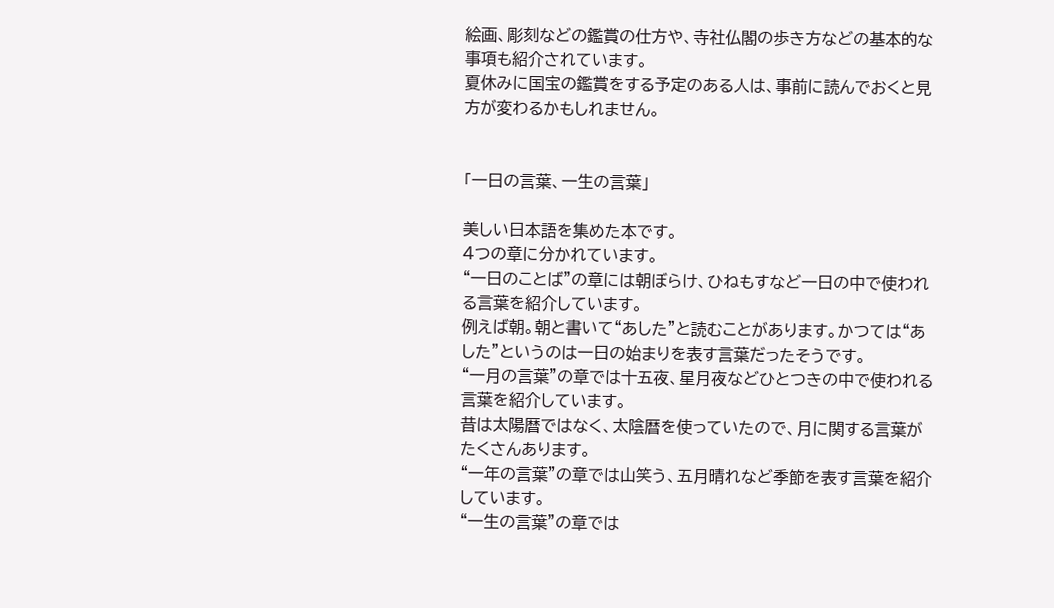絵画、彫刻などの鑑賞の仕方や、寺社仏閣の歩き方などの基本的な事項も紹介されています。
夏休みに国宝の鑑賞をする予定のある人は、事前に読んでおくと見方が変わるかもしれません。


「一日の言葉、一生の言葉」

美しい日本語を集めた本です。
4つの章に分かれています。
“一日のことば”の章には朝ぼらけ、ひねもすなど一日の中で使われる言葉を紹介しています。
例えば朝。朝と書いて“あした”と読むことがあります。かつては“あした”というのは一日の始まりを表す言葉だったそうです。
“一月の言葉”の章では十五夜、星月夜などひとつきの中で使われる言葉を紹介しています。
昔は太陽暦ではなく、太陰暦を使っていたので、月に関する言葉がたくさんあります。
“一年の言葉”の章では山笑う、五月晴れなど季節を表す言葉を紹介しています。
“一生の言葉”の章では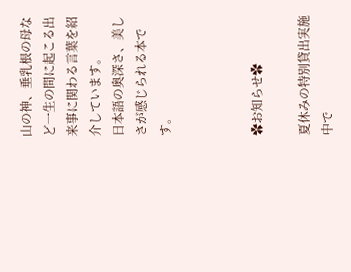山の神、垂乳根の母など一生の間に起こる出来事に関わる言葉を紹介しています。
日本語の奥深さ、美しさが感じられる本です。



✿お知らせ✿

夏休みの特別貸出実施中で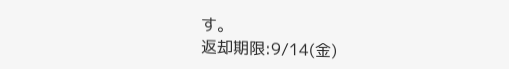す。
返却期限:9/14(金)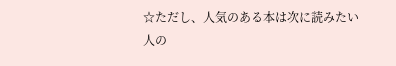☆ただし、人気のある本は次に読みたい人の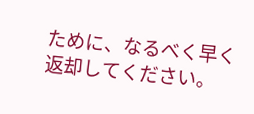ために、なるべく早く返却してください。